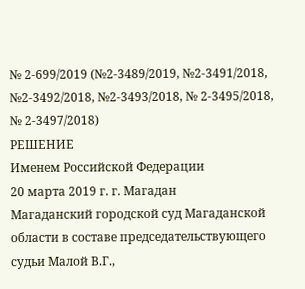№ 2-699/2019 (№2-3489/2019, №2-3491/2018, №2-3492/2018, №2-3493/2018, № 2-3495/2018, № 2-3497/2018)
РЕШЕНИЕ
Именем Российской Федерации
20 марта 2019 г. г. Магадан
Магаданский городской суд Магаданской области в составе председательствующего судьи Малой В.Г.,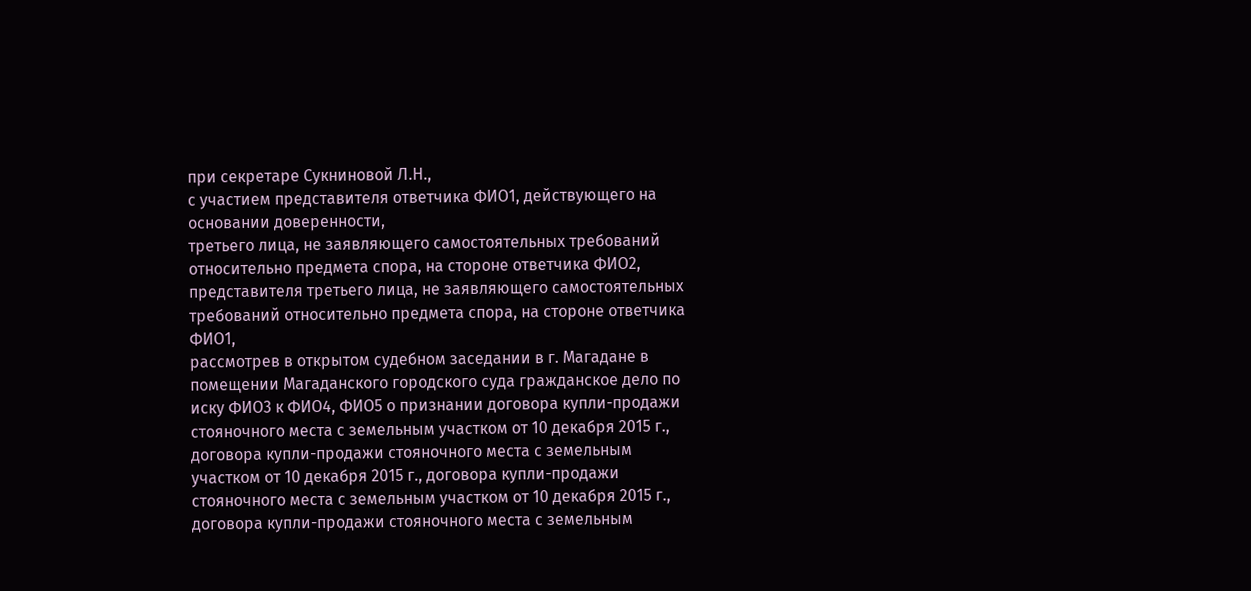при секретаре Сукниновой Л.Н.,
с участием представителя ответчика ФИО1, действующего на основании доверенности,
третьего лица, не заявляющего самостоятельных требований относительно предмета спора, на стороне ответчика ФИО2,
представителя третьего лица, не заявляющего самостоятельных требований относительно предмета спора, на стороне ответчика ФИО1,
рассмотрев в открытом судебном заседании в г. Магадане в помещении Магаданского городского суда гражданское дело по иску ФИО3 к ФИО4, ФИО5 о признании договора купли-продажи стояночного места с земельным участком от 10 декабря 2015 г., договора купли-продажи стояночного места с земельным участком от 10 декабря 2015 г., договора купли-продажи стояночного места с земельным участком от 10 декабря 2015 г., договора купли-продажи стояночного места с земельным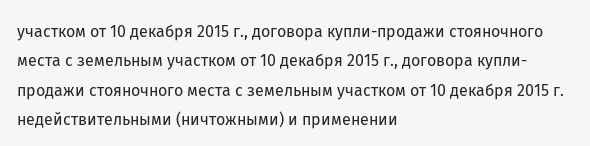участком от 10 декабря 2015 г., договора купли-продажи стояночного места с земельным участком от 10 декабря 2015 г., договора купли-продажи стояночного места с земельным участком от 10 декабря 2015 г. недействительными (ничтожными) и применении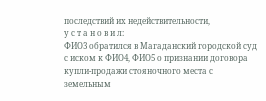последствий их недействительности,
у с т а н о в и л:
ФИО3 обратился в Магаданский городской суд с иском к ФИО4, ФИО5 о признании договора купли-продажи стояночного места с земельным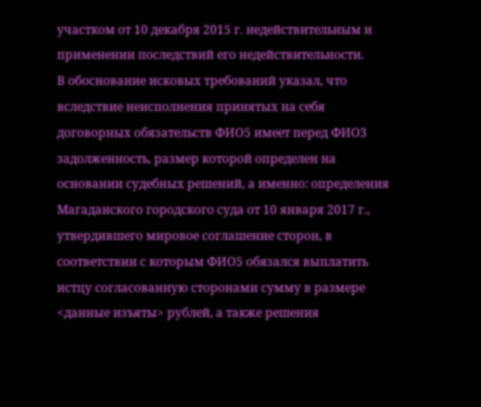участком от 10 декабря 2015 г. недействительным и применении последствий его недействительности.
В обоснование исковых требований указал, что вследствие неисполнения принятых на себя договорных обязательств ФИО5 имеет перед ФИО3 задолженность, размер которой определен на основании судебных решений, а именно: определения Магаданского городского суда от 10 января 2017 г., утвердившего мировое соглашение сторон, в соответствии с которым ФИО5 обязался выплатить истцу согласованную сторонами сумму в размере <данные изъяты> рублей, а также решения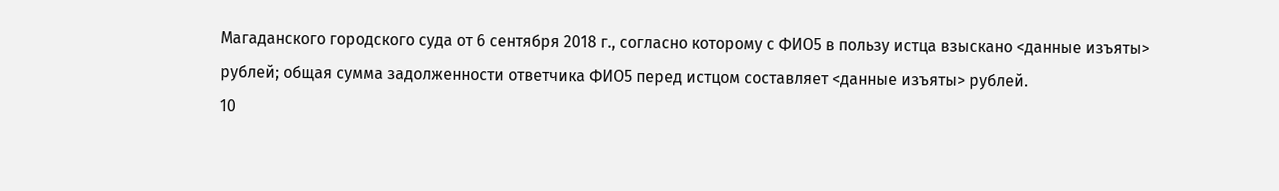Магаданского городского суда от 6 сентября 2018 г., согласно которому с ФИО5 в пользу истца взыскано <данные изъяты> рублей; общая сумма задолженности ответчика ФИО5 перед истцом составляет <данные изъяты> рублей.
10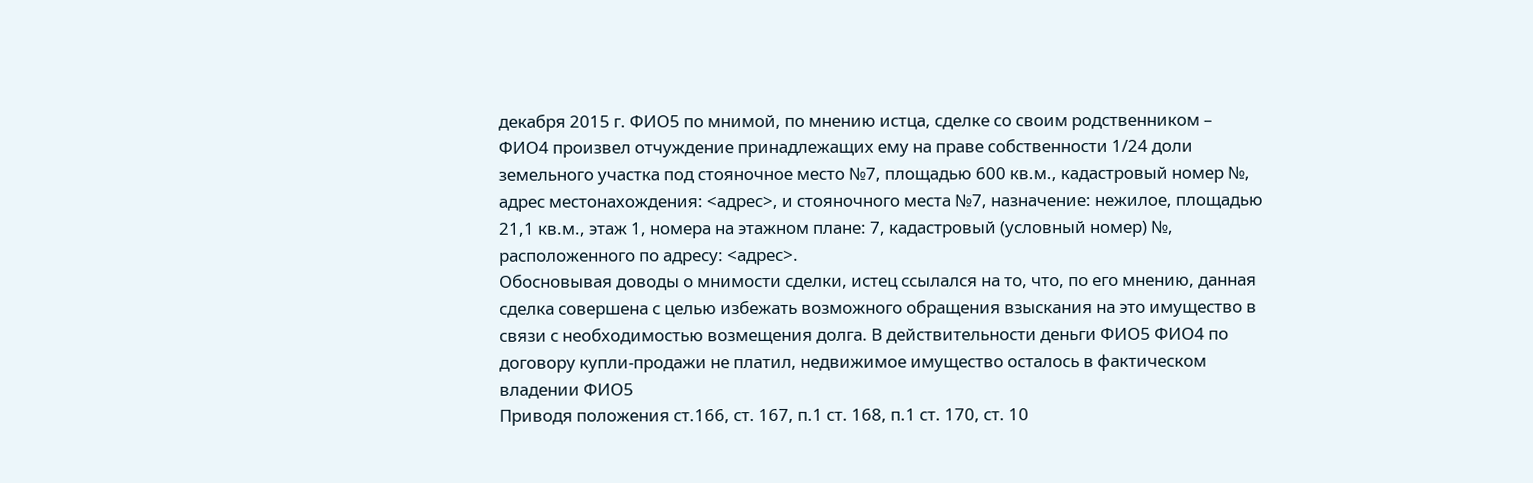декабря 2015 г. ФИО5 по мнимой, по мнению истца, сделке со своим родственником – ФИО4 произвел отчуждение принадлежащих ему на праве собственности 1/24 доли земельного участка под стояночное место №7, площадью 600 кв.м., кадастровый номер №, адрес местонахождения: <адрес>, и стояночного места №7, назначение: нежилое, площадью 21,1 кв.м., этаж 1, номера на этажном плане: 7, кадастровый (условный номер) №, расположенного по адресу: <адрес>.
Обосновывая доводы о мнимости сделки, истец ссылался на то, что, по его мнению, данная сделка совершена с целью избежать возможного обращения взыскания на это имущество в связи с необходимостью возмещения долга. В действительности деньги ФИО5 ФИО4 по договору купли-продажи не платил, недвижимое имущество осталось в фактическом владении ФИО5
Приводя положения ст.166, ст. 167, п.1 ст. 168, п.1 ст. 170, ст. 10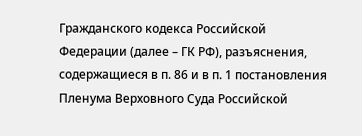Гражданского кодекса Российской Федерации (далее – ГК РФ), разъяснения, содержащиеся в п. 86 и в п. 1 постановления Пленума Верховного Суда Российской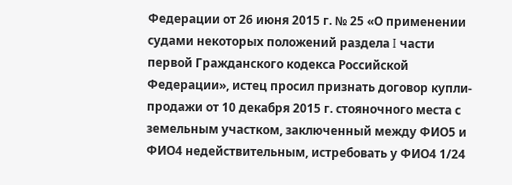Федерации от 26 июня 2015 г. № 25 «О применении судами некоторых положений раздела I части первой Гражданского кодекса Российской Федерации», истец просил признать договор купли-продажи от 10 декабря 2015 г. стояночного места с земельным участком, заключенный между ФИО5 и ФИО4 недействительным, истребовать у ФИО4 1/24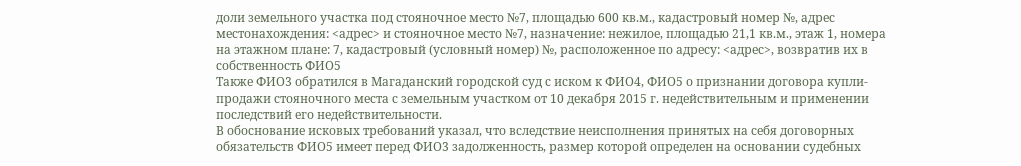доли земельного участка под стояночное место №7, площадью 600 кв.м., кадастровый номер №, адрес местонахождения: <адрес> и стояночное место №7, назначение: нежилое, площадью 21,1 кв.м., этаж 1, номера на этажном плане: 7, кадастровый (условный номер) №, расположенное по адресу: <адрес>, возвратив их в собственность ФИО5
Также ФИО3 обратился в Магаданский городской суд с иском к ФИО4, ФИО5 о признании договора купли-продажи стояночного места с земельным участком от 10 декабря 2015 г. недействительным и применении последствий его недействительности.
В обоснование исковых требований указал, что вследствие неисполнения принятых на себя договорных обязательств ФИО5 имеет перед ФИО3 задолженность, размер которой определен на основании судебных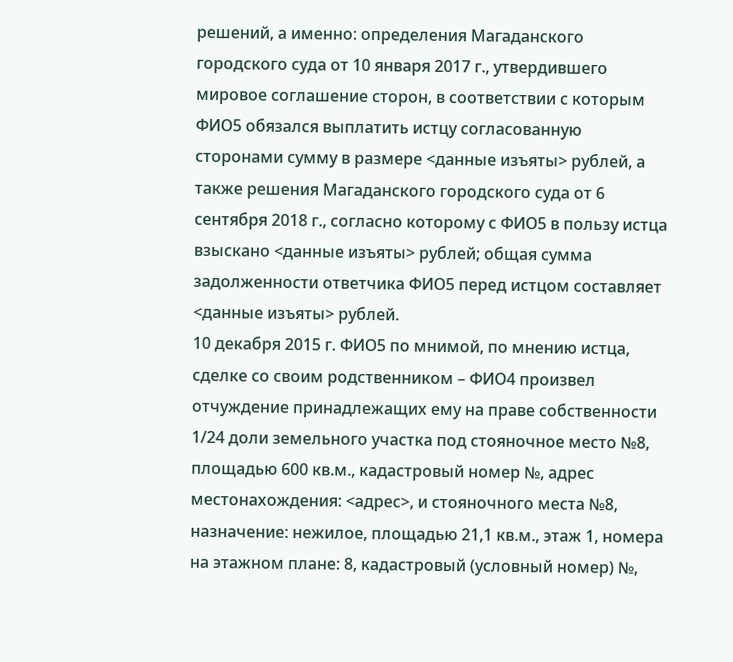решений, а именно: определения Магаданского городского суда от 10 января 2017 г., утвердившего мировое соглашение сторон, в соответствии с которым ФИО5 обязался выплатить истцу согласованную сторонами сумму в размере <данные изъяты> рублей, а также решения Магаданского городского суда от 6 сентября 2018 г., согласно которому с ФИО5 в пользу истца взыскано <данные изъяты> рублей; общая сумма задолженности ответчика ФИО5 перед истцом составляет <данные изъяты> рублей.
10 декабря 2015 г. ФИО5 по мнимой, по мнению истца, сделке со своим родственником – ФИО4 произвел отчуждение принадлежащих ему на праве собственности 1/24 доли земельного участка под стояночное место №8, площадью 600 кв.м., кадастровый номер №, адрес местонахождения: <адрес>, и стояночного места №8, назначение: нежилое, площадью 21,1 кв.м., этаж 1, номера на этажном плане: 8, кадастровый (условный номер) №,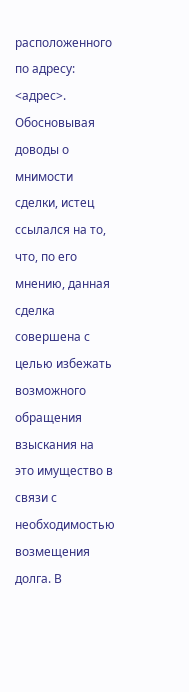расположенного по адресу: <адрес>.
Обосновывая доводы о мнимости сделки, истец ссылался на то, что, по его мнению, данная сделка совершена с целью избежать возможного обращения взыскания на это имущество в связи с необходимостью возмещения долга. В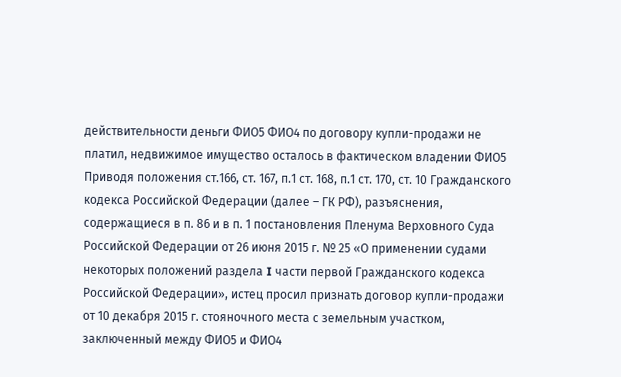действительности деньги ФИО5 ФИО4 по договору купли-продажи не платил, недвижимое имущество осталось в фактическом владении ФИО5
Приводя положения ст.166, ст. 167, п.1 ст. 168, п.1 ст. 170, ст. 10 Гражданского кодекса Российской Федерации (далее – ГК РФ), разъяснения, содержащиеся в п. 86 и в п. 1 постановления Пленума Верховного Суда Российской Федерации от 26 июня 2015 г. № 25 «О применении судами некоторых положений раздела I части первой Гражданского кодекса Российской Федерации», истец просил признать договор купли-продажи от 10 декабря 2015 г. стояночного места с земельным участком, заключенный между ФИО5 и ФИО4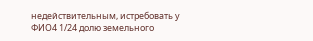недействительным, истребовать у ФИО4 1/24 долю земельного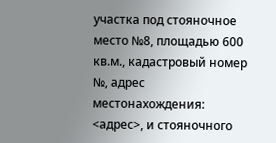участка под стояночное место №8, площадью 600 кв.м., кадастровый номер №, адрес местонахождения: <адрес>, и стояночного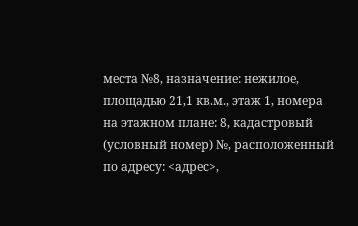места №8, назначение: нежилое, площадью 21,1 кв.м., этаж 1, номера на этажном плане: 8, кадастровый (условный номер) №, расположенный по адресу: <адрес>,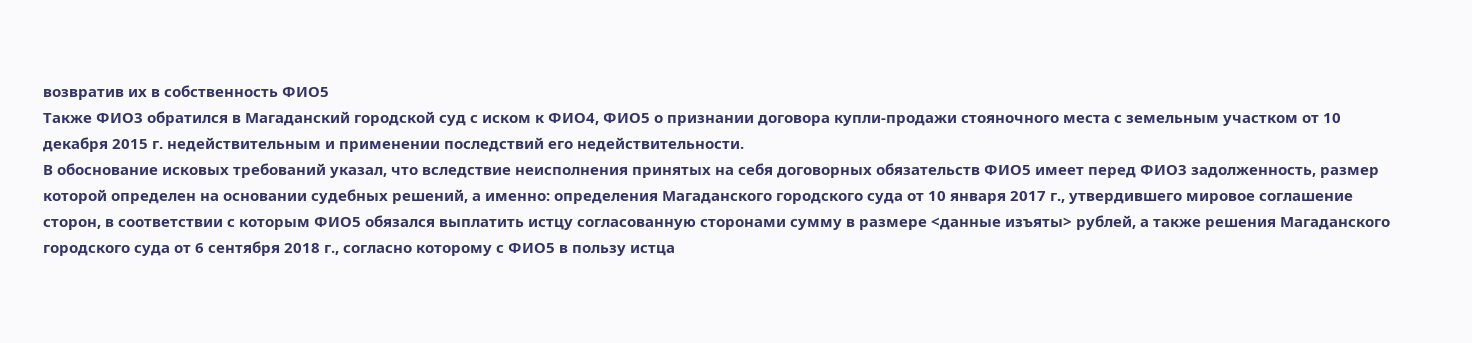возвратив их в собственность ФИО5
Также ФИО3 обратился в Магаданский городской суд с иском к ФИО4, ФИО5 о признании договора купли-продажи стояночного места с земельным участком от 10 декабря 2015 г. недействительным и применении последствий его недействительности.
В обоснование исковых требований указал, что вследствие неисполнения принятых на себя договорных обязательств ФИО5 имеет перед ФИО3 задолженность, размер которой определен на основании судебных решений, а именно: определения Магаданского городского суда от 10 января 2017 г., утвердившего мировое соглашение сторон, в соответствии с которым ФИО5 обязался выплатить истцу согласованную сторонами сумму в размере <данные изъяты> рублей, а также решения Магаданского городского суда от 6 сентября 2018 г., согласно которому с ФИО5 в пользу истца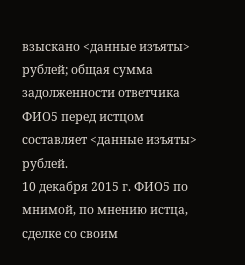взыскано <данные изъяты> рублей; общая сумма задолженности ответчика ФИО5 перед истцом составляет <данные изъяты> рублей.
10 декабря 2015 г. ФИО5 по мнимой, по мнению истца, сделке со своим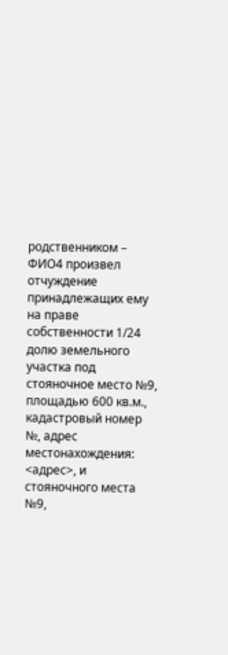родственником – ФИО4 произвел отчуждение принадлежащих ему на праве собственности 1/24 долю земельного участка под стояночное место №9, площадью 600 кв.м., кадастровый номер №, адрес местонахождения: <адрес>, и стояночного места №9,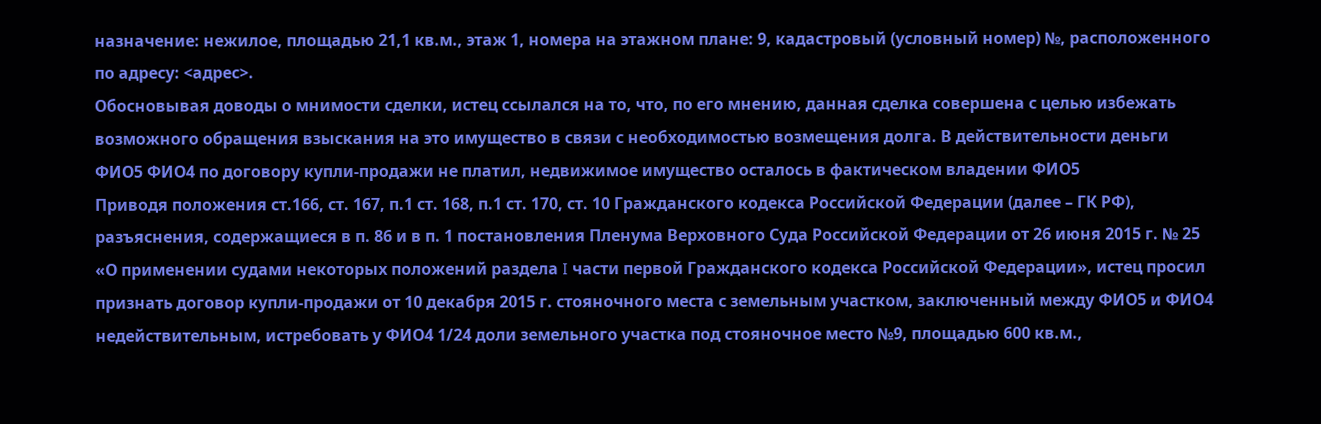назначение: нежилое, площадью 21,1 кв.м., этаж 1, номера на этажном плане: 9, кадастровый (условный номер) №, расположенного по адресу: <адрес>.
Обосновывая доводы о мнимости сделки, истец ссылался на то, что, по его мнению, данная сделка совершена с целью избежать возможного обращения взыскания на это имущество в связи с необходимостью возмещения долга. В действительности деньги ФИО5 ФИО4 по договору купли-продажи не платил, недвижимое имущество осталось в фактическом владении ФИО5
Приводя положения ст.166, ст. 167, п.1 ст. 168, п.1 ст. 170, ст. 10 Гражданского кодекса Российской Федерации (далее – ГК РФ), разъяснения, содержащиеся в п. 86 и в п. 1 постановления Пленума Верховного Суда Российской Федерации от 26 июня 2015 г. № 25 «О применении судами некоторых положений раздела I части первой Гражданского кодекса Российской Федерации», истец просил признать договор купли-продажи от 10 декабря 2015 г. стояночного места с земельным участком, заключенный между ФИО5 и ФИО4 недействительным, истребовать у ФИО4 1/24 доли земельного участка под стояночное место №9, площадью 600 кв.м.,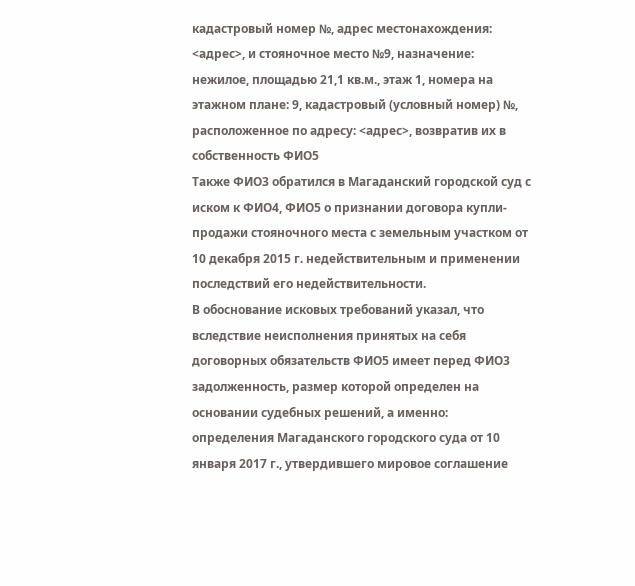кадастровый номер №, адрес местонахождения: <адрес>, и стояночное место №9, назначение: нежилое, площадью 21,1 кв.м., этаж 1, номера на этажном плане: 9, кадастровый (условный номер) №, расположенное по адресу: <адрес>, возвратив их в собственность ФИО5
Также ФИО3 обратился в Магаданский городской суд с иском к ФИО4, ФИО5 о признании договора купли-продажи стояночного места с земельным участком от 10 декабря 2015 г. недействительным и применении последствий его недействительности.
В обоснование исковых требований указал, что вследствие неисполнения принятых на себя договорных обязательств ФИО5 имеет перед ФИО3 задолженность, размер которой определен на основании судебных решений, а именно: определения Магаданского городского суда от 10 января 2017 г., утвердившего мировое соглашение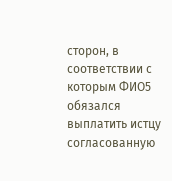сторон, в соответствии с которым ФИО5 обязался выплатить истцу согласованную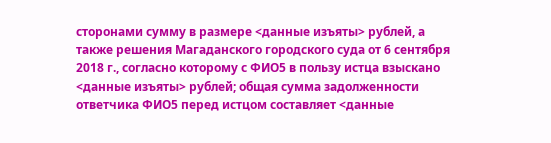сторонами сумму в размере <данные изъяты> рублей, а также решения Магаданского городского суда от 6 сентября 2018 г., согласно которому с ФИО5 в пользу истца взыскано <данные изъяты> рублей; общая сумма задолженности ответчика ФИО5 перед истцом составляет <данные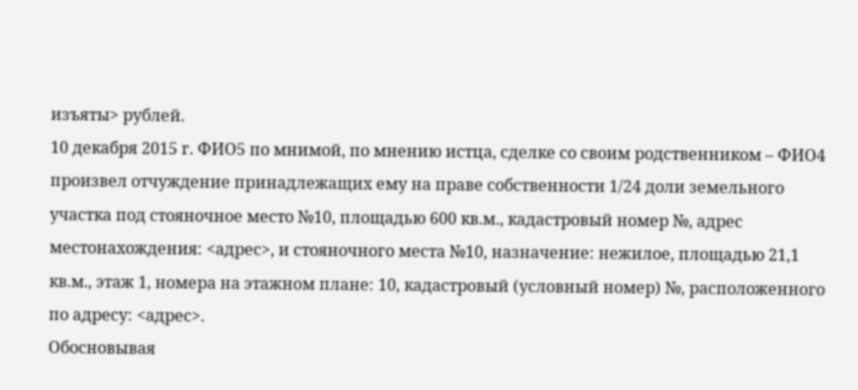изъяты> рублей.
10 декабря 2015 г. ФИО5 по мнимой, по мнению истца, сделке со своим родственником – ФИО4 произвел отчуждение принадлежащих ему на праве собственности 1/24 доли земельного участка под стояночное место №10, площадью 600 кв.м., кадастровый номер №, адрес местонахождения: <адрес>, и стояночного места №10, назначение: нежилое, площадью 21,1 кв.м., этаж 1, номера на этажном плане: 10, кадастровый (условный номер) №, расположенного по адресу: <адрес>.
Обосновывая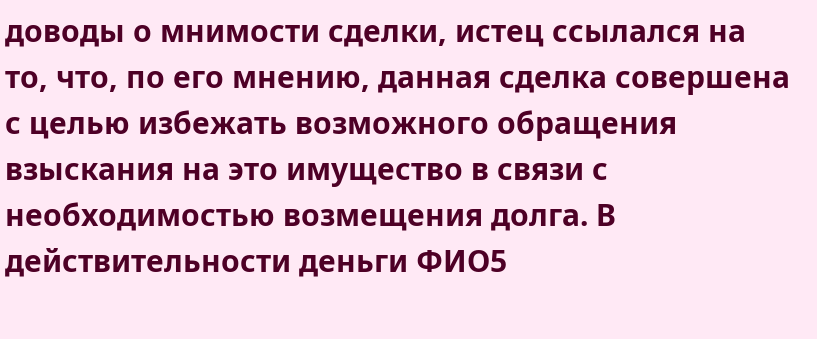доводы о мнимости сделки, истец ссылался на то, что, по его мнению, данная сделка совершена с целью избежать возможного обращения взыскания на это имущество в связи с необходимостью возмещения долга. В действительности деньги ФИО5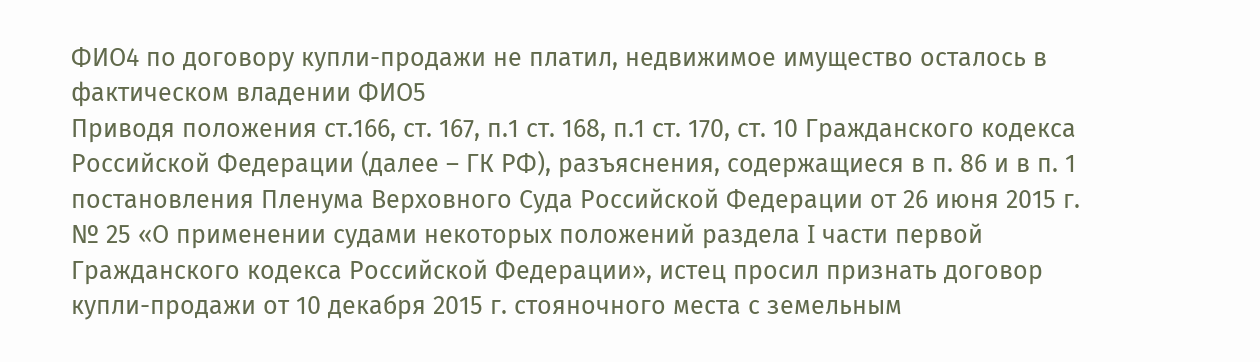ФИО4 по договору купли-продажи не платил, недвижимое имущество осталось в фактическом владении ФИО5
Приводя положения ст.166, ст. 167, п.1 ст. 168, п.1 ст. 170, ст. 10 Гражданского кодекса Российской Федерации (далее – ГК РФ), разъяснения, содержащиеся в п. 86 и в п. 1 постановления Пленума Верховного Суда Российской Федерации от 26 июня 2015 г. № 25 «О применении судами некоторых положений раздела I части первой Гражданского кодекса Российской Федерации», истец просил признать договор купли-продажи от 10 декабря 2015 г. стояночного места с земельным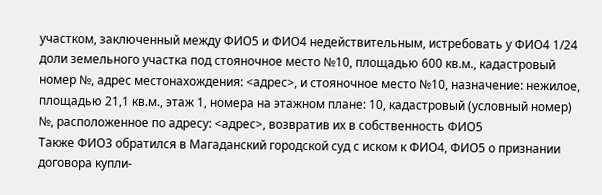участком, заключенный между ФИО5 и ФИО4 недействительным, истребовать у ФИО4 1/24 доли земельного участка под стояночное место №10, площадью 600 кв.м., кадастровый номер №, адрес местонахождения: <адрес>, и стояночное место №10, назначение: нежилое, площадью 21,1 кв.м., этаж 1, номера на этажном плане: 10, кадастровый (условный номер) №, расположенное по адресу: <адрес>, возвратив их в собственность ФИО5
Также ФИО3 обратился в Магаданский городской суд с иском к ФИО4, ФИО5 о признании договора купли-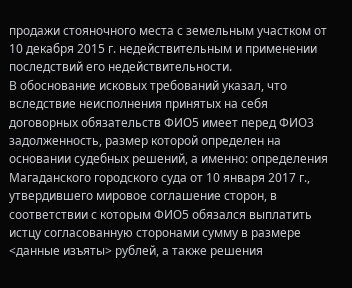продажи стояночного места с земельным участком от 10 декабря 2015 г. недействительным и применении последствий его недействительности.
В обоснование исковых требований указал, что вследствие неисполнения принятых на себя договорных обязательств ФИО5 имеет перед ФИО3 задолженность, размер которой определен на основании судебных решений, а именно: определения Магаданского городского суда от 10 января 2017 г., утвердившего мировое соглашение сторон, в соответствии с которым ФИО5 обязался выплатить истцу согласованную сторонами сумму в размере <данные изъяты> рублей, а также решения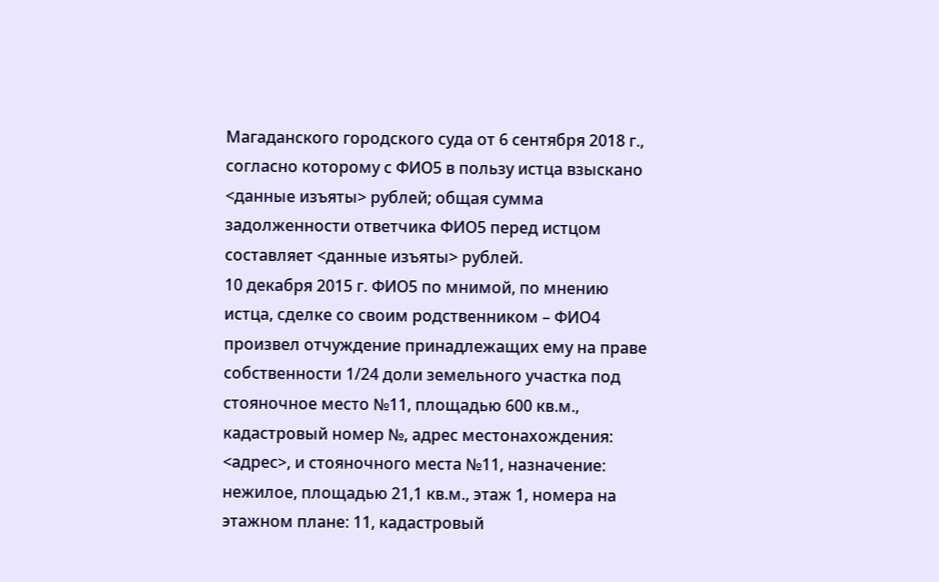Магаданского городского суда от 6 сентября 2018 г., согласно которому с ФИО5 в пользу истца взыскано <данные изъяты> рублей; общая сумма задолженности ответчика ФИО5 перед истцом составляет <данные изъяты> рублей.
10 декабря 2015 г. ФИО5 по мнимой, по мнению истца, сделке со своим родственником – ФИО4 произвел отчуждение принадлежащих ему на праве собственности 1/24 доли земельного участка под стояночное место №11, площадью 600 кв.м., кадастровый номер №, адрес местонахождения: <адрес>, и стояночного места №11, назначение: нежилое, площадью 21,1 кв.м., этаж 1, номера на этажном плане: 11, кадастровый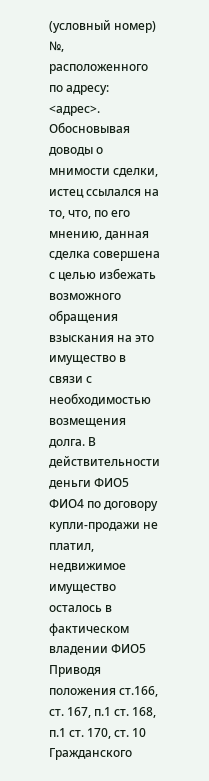(условный номер) №, расположенного по адресу: <адрес>.
Обосновывая доводы о мнимости сделки, истец ссылался на то, что, по его мнению, данная сделка совершена с целью избежать возможного обращения взыскания на это имущество в связи с необходимостью возмещения долга. В действительности деньги ФИО5 ФИО4 по договору купли-продажи не платил, недвижимое имущество осталось в фактическом владении ФИО5
Приводя положения ст.166, ст. 167, п.1 ст. 168, п.1 ст. 170, ст. 10 Гражданского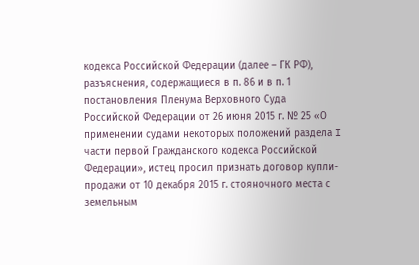кодекса Российской Федерации (далее – ГК РФ), разъяснения, содержащиеся в п. 86 и в п. 1 постановления Пленума Верховного Суда Российской Федерации от 26 июня 2015 г. № 25 «О применении судами некоторых положений раздела I части первой Гражданского кодекса Российской Федерации», истец просил признать договор купли-продажи от 10 декабря 2015 г. стояночного места с земельным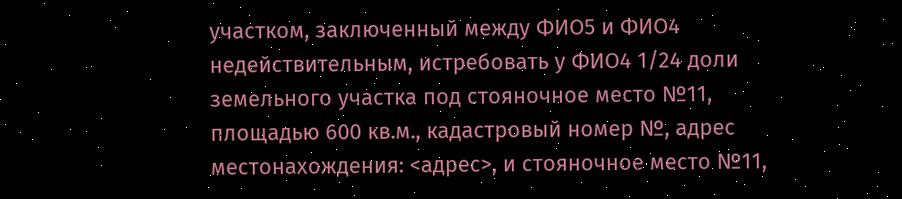участком, заключенный между ФИО5 и ФИО4 недействительным, истребовать у ФИО4 1/24 доли земельного участка под стояночное место №11, площадью 600 кв.м., кадастровый номер №, адрес местонахождения: <адрес>, и стояночное место №11,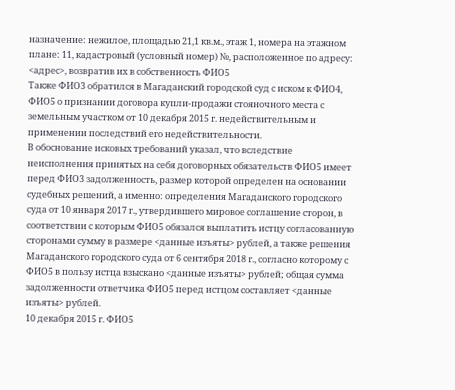назначение: нежилое, площадью 21,1 кв.м., этаж 1, номера на этажном плане: 11, кадастровый (условный номер) №, расположенное по адресу: <адрес>, возвратив их в собственность ФИО5
Также ФИО3 обратился в Магаданский городской суд с иском к ФИО4, ФИО5 о признании договора купли-продажи стояночного места с земельным участком от 10 декабря 2015 г. недействительным и применении последствий его недействительности.
В обоснование исковых требований указал, что вследствие неисполнения принятых на себя договорных обязательств ФИО5 имеет перед ФИО3 задолженность, размер которой определен на основании судебных решений, а именно: определения Магаданского городского суда от 10 января 2017 г., утвердившего мировое соглашение сторон, в соответствии с которым ФИО5 обязался выплатить истцу согласованную сторонами сумму в размере <данные изъяты> рублей, а также решения Магаданского городского суда от 6 сентября 2018 г., согласно которому с ФИО5 в пользу истца взыскано <данные изъяты> рублей; общая сумма задолженности ответчика ФИО5 перед истцом составляет <данные изъяты> рублей.
10 декабря 2015 г. ФИО5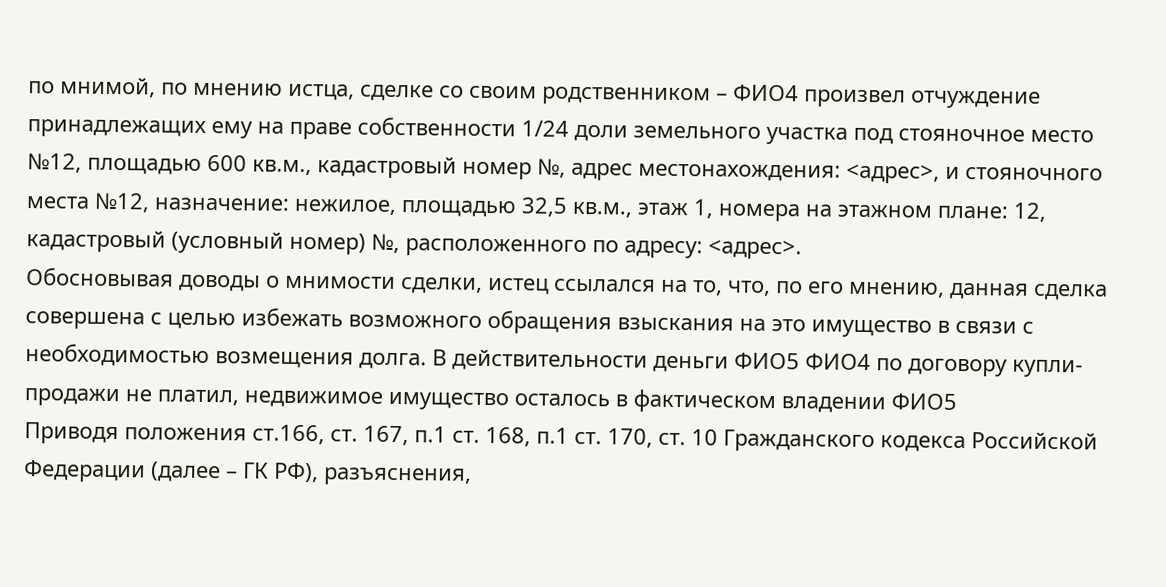по мнимой, по мнению истца, сделке со своим родственником – ФИО4 произвел отчуждение принадлежащих ему на праве собственности 1/24 доли земельного участка под стояночное место №12, площадью 600 кв.м., кадастровый номер №, адрес местонахождения: <адрес>, и стояночного места №12, назначение: нежилое, площадью 32,5 кв.м., этаж 1, номера на этажном плане: 12, кадастровый (условный номер) №, расположенного по адресу: <адрес>.
Обосновывая доводы о мнимости сделки, истец ссылался на то, что, по его мнению, данная сделка совершена с целью избежать возможного обращения взыскания на это имущество в связи с необходимостью возмещения долга. В действительности деньги ФИО5 ФИО4 по договору купли-продажи не платил, недвижимое имущество осталось в фактическом владении ФИО5
Приводя положения ст.166, ст. 167, п.1 ст. 168, п.1 ст. 170, ст. 10 Гражданского кодекса Российской Федерации (далее – ГК РФ), разъяснения,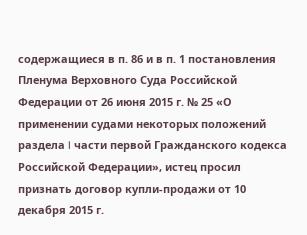содержащиеся в п. 86 и в п. 1 постановления Пленума Верховного Суда Российской Федерации от 26 июня 2015 г. № 25 «О применении судами некоторых положений раздела I части первой Гражданского кодекса Российской Федерации», истец просил признать договор купли-продажи от 10 декабря 2015 г.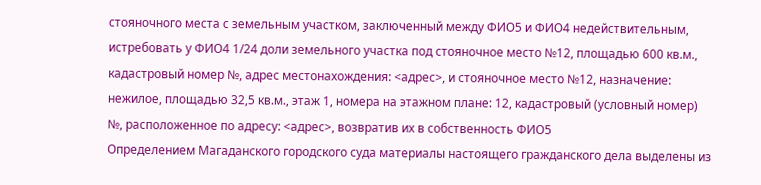стояночного места с земельным участком, заключенный между ФИО5 и ФИО4 недействительным, истребовать у ФИО4 1/24 доли земельного участка под стояночное место №12, площадью 600 кв.м., кадастровый номер №, адрес местонахождения: <адрес>, и стояночное место №12, назначение: нежилое, площадью 32,5 кв.м., этаж 1, номера на этажном плане: 12, кадастровый (условный номер) №, расположенное по адресу: <адрес>, возвратив их в собственность ФИО5
Определением Магаданского городского суда материалы настоящего гражданского дела выделены из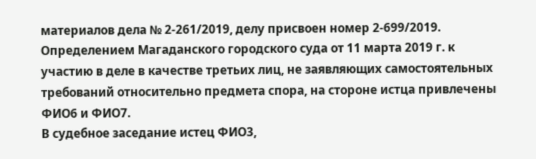материалов дела № 2-261/2019, делу присвоен номер 2-699/2019.
Определением Магаданского городского суда от 11 марта 2019 г. к участию в деле в качестве третьих лиц, не заявляющих самостоятельных требований относительно предмета спора, на стороне истца привлечены ФИО6 и ФИО7.
В судебное заседание истец ФИО3,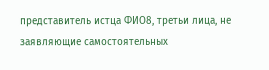представитель истца ФИО8, третьи лица, не заявляющие самостоятельных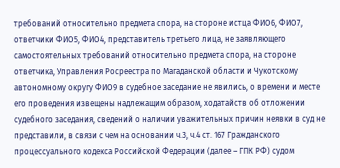требований относительно предмета спора, на стороне истца ФИО6, ФИО7, ответчики ФИО5, ФИО4, представитель третьего лица, не заявляющего самостоятельных требований относительно предмета спора, на стороне ответчика, Управления Росреестра по Магаданской области и Чукотскому автономному округу ФИО9 в судебное заседание не явились, о времени и месте его проведения извещены надлежащим образом, ходатайств об отложении судебного заседания, сведений о наличии уважительных причин неявки в суд не представили, в связи с чем на основании ч.3, ч.4 ст. 167 Гражданского процессуального кодекса Российской Федерации (далее – ГПК РФ) судом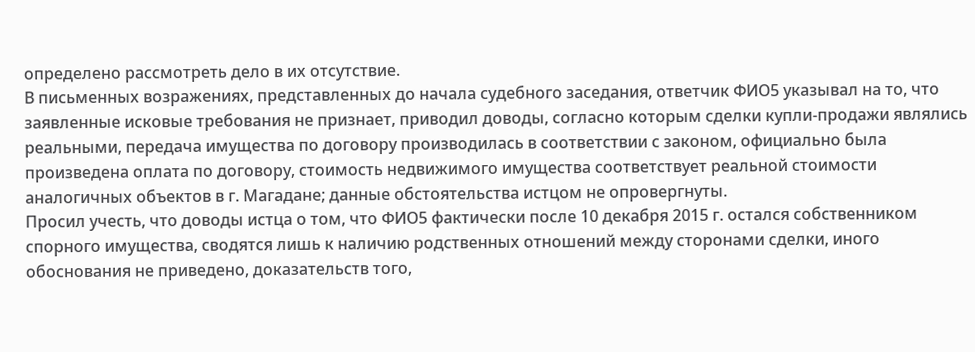определено рассмотреть дело в их отсутствие.
В письменных возражениях, представленных до начала судебного заседания, ответчик ФИО5 указывал на то, что заявленные исковые требования не признает, приводил доводы, согласно которым сделки купли-продажи являлись реальными, передача имущества по договору производилась в соответствии с законом, официально была произведена оплата по договору, стоимость недвижимого имущества соответствует реальной стоимости аналогичных объектов в г. Магадане; данные обстоятельства истцом не опровергнуты.
Просил учесть, что доводы истца о том, что ФИО5 фактически после 10 декабря 2015 г. остался собственником спорного имущества, сводятся лишь к наличию родственных отношений между сторонами сделки, иного обоснования не приведено, доказательств того,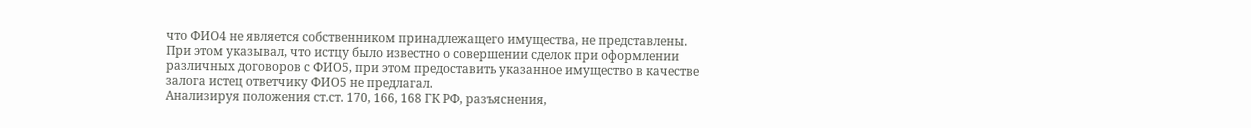что ФИО4 не является собственником принадлежащего имущества, не представлены.
При этом указывал, что истцу было известно о совершении сделок при оформлении различных договоров с ФИО5, при этом предоставить указанное имущество в качестве залога истец ответчику ФИО5 не предлагал.
Анализируя положения ст.ст. 170, 166, 168 ГК РФ, разъяснения,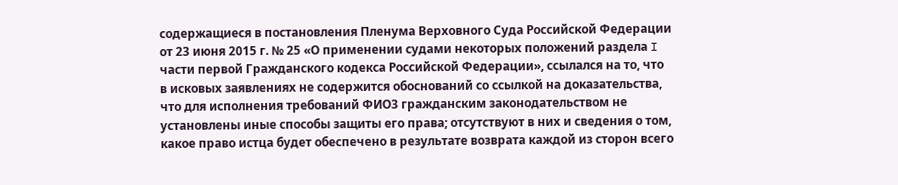содержащиеся в постановления Пленума Верховного Суда Российской Федерации от 23 июня 2015 г. № 25 «О применении судами некоторых положений раздела I части первой Гражданского кодекса Российской Федерации», ссылался на то, что в исковых заявлениях не содержится обоснований со ссылкой на доказательства, что для исполнения требований ФИО3 гражданским законодательством не установлены иные способы защиты его права; отсутствуют в них и сведения о том, какое право истца будет обеспечено в результате возврата каждой из сторон всего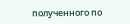полученного по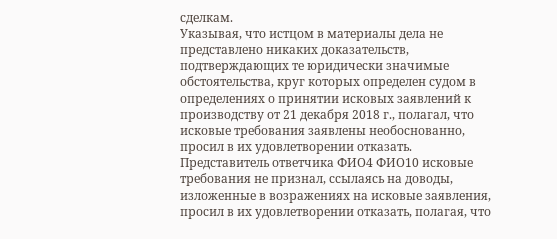сделкам.
Указывая, что истцом в материалы дела не представлено никаких доказательств, подтверждающих те юридически значимые обстоятельства, круг которых определен судом в определениях о принятии исковых заявлений к производству от 21 декабря 2018 г., полагал, что исковые требования заявлены необоснованно, просил в их удовлетворении отказать.
Представитель ответчика ФИО4 ФИО10 исковые требования не признал, ссылаясь на доводы, изложенные в возражениях на исковые заявления, просил в их удовлетворении отказать, полагая, что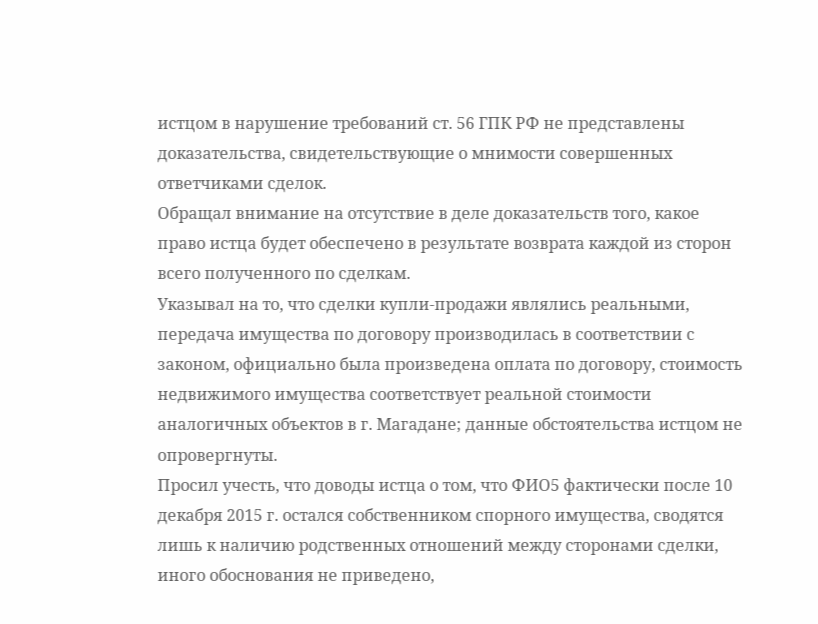истцом в нарушение требований ст. 56 ГПК РФ не представлены доказательства, свидетельствующие о мнимости совершенных ответчиками сделок.
Обращал внимание на отсутствие в деле доказательств того, какое право истца будет обеспечено в результате возврата каждой из сторон всего полученного по сделкам.
Указывал на то, что сделки купли-продажи являлись реальными, передача имущества по договору производилась в соответствии с законом, официально была произведена оплата по договору, стоимость недвижимого имущества соответствует реальной стоимости аналогичных объектов в г. Магадане; данные обстоятельства истцом не опровергнуты.
Просил учесть, что доводы истца о том, что ФИО5 фактически после 10 декабря 2015 г. остался собственником спорного имущества, сводятся лишь к наличию родственных отношений между сторонами сделки, иного обоснования не приведено,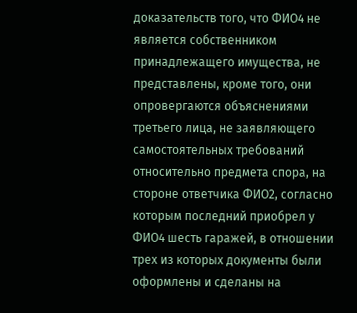доказательств того, что ФИО4 не является собственником принадлежащего имущества, не представлены, кроме того, они опровергаются объяснениями третьего лица, не заявляющего самостоятельных требований относительно предмета спора, на стороне ответчика ФИО2, согласно которым последний приобрел у ФИО4 шесть гаражей, в отношении трех из которых документы были оформлены и сделаны на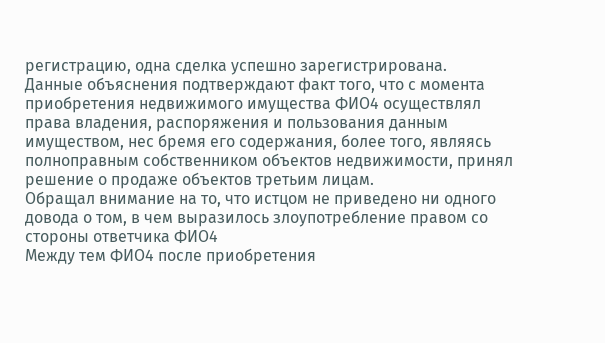регистрацию, одна сделка успешно зарегистрирована.
Данные объяснения подтверждают факт того, что с момента приобретения недвижимого имущества ФИО4 осуществлял права владения, распоряжения и пользования данным имуществом, нес бремя его содержания, более того, являясь полноправным собственником объектов недвижимости, принял решение о продаже объектов третьим лицам.
Обращал внимание на то, что истцом не приведено ни одного довода о том, в чем выразилось злоупотребление правом со стороны ответчика ФИО4
Между тем ФИО4 после приобретения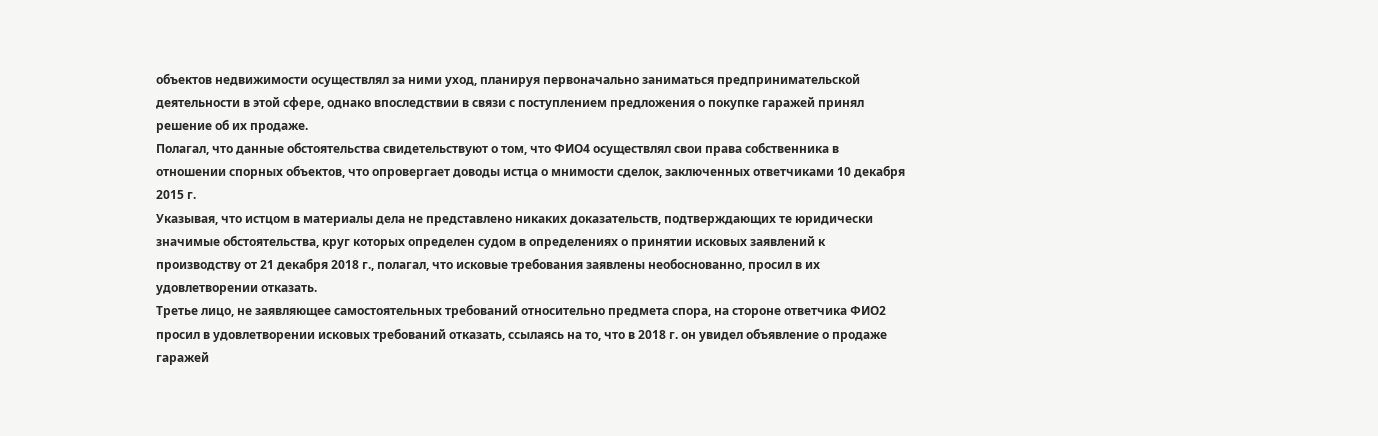объектов недвижимости осуществлял за ними уход, планируя первоначально заниматься предпринимательской деятельности в этой сфере, однако впоследствии в связи с поступлением предложения о покупке гаражей принял решение об их продаже.
Полагал, что данные обстоятельства свидетельствуют о том, что ФИО4 осуществлял свои права собственника в отношении спорных объектов, что опровергает доводы истца о мнимости сделок, заключенных ответчиками 10 декабря 2015 г.
Указывая, что истцом в материалы дела не представлено никаких доказательств, подтверждающих те юридически значимые обстоятельства, круг которых определен судом в определениях о принятии исковых заявлений к производству от 21 декабря 2018 г., полагал, что исковые требования заявлены необоснованно, просил в их удовлетворении отказать.
Третье лицо, не заявляющее самостоятельных требований относительно предмета спора, на стороне ответчика ФИО2 просил в удовлетворении исковых требований отказать, ссылаясь на то, что в 2018 г. он увидел объявление о продаже гаражей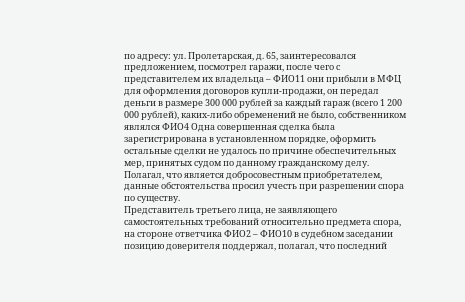по адресу: ул. Пролетарская, д. 65, заинтересовался предложением, посмотрел гаражи, после чего с представителем их владельца – ФИО11 они прибыли в МФЦ для оформления договоров купли-продажи, он передал деньги в размере 300 000 рублей за каждый гараж (всего 1 200 000 рублей), каких-либо обременений не было, собственником являлся ФИО4 Одна совершенная сделка была зарегистрирована в установленном порядке, оформить остальные сделки не удалось по причине обеспечительных мер, принятых судом по данному гражданскому делу. Полагал, что является добросовестным приобретателем, данные обстоятельства просил учесть при разрешении спора по существу.
Представитель третьего лица, не заявляющего самостоятельных требований относительно предмета спора, на стороне ответчика ФИО2 – ФИО10 в судебном заседании позицию доверителя поддержал, полагал, что последний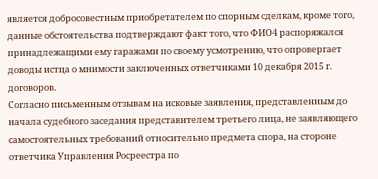является добросовестным приобретателем по спорным сделкам, кроме того, данные обстоятельства подтверждают факт того, что ФИО4 распоряжался принадлежащими ему гаражами по своему усмотрению, что опровергает доводы истца о мнимости заключенных ответчиками 10 декабря 2015 г. договоров.
Согласно письменным отзывам на исковые заявления, представленным до начала судебного заседания представителем третьего лица, не заявляющего самостоятельных требований относительно предмета спора, на стороне ответчика Управления Росреестра по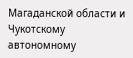Магаданской области и Чукотскому автономному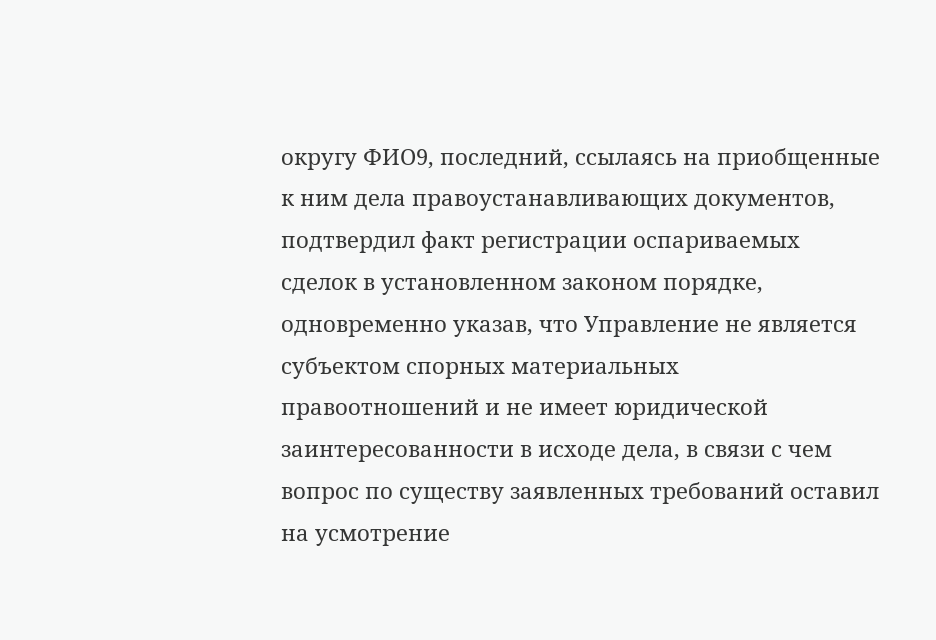округу ФИО9, последний, ссылаясь на приобщенные к ним дела правоустанавливающих документов, подтвердил факт регистрации оспариваемых сделок в установленном законом порядке, одновременно указав, что Управление не является субъектом спорных материальных правоотношений и не имеет юридической заинтересованности в исходе дела, в связи с чем вопрос по существу заявленных требований оставил на усмотрение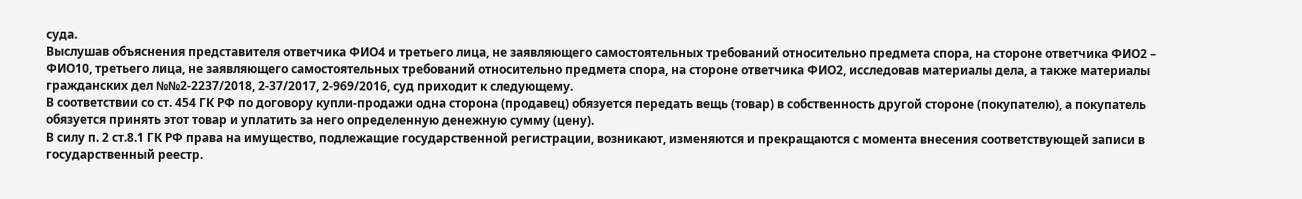суда.
Выслушав объяснения представителя ответчика ФИО4 и третьего лица, не заявляющего самостоятельных требований относительно предмета спора, на стороне ответчика ФИО2 – ФИО10, третьего лица, не заявляющего самостоятельных требований относительно предмета спора, на стороне ответчика ФИО2, исследовав материалы дела, а также материалы гражданских дел №№2-2237/2018, 2-37/2017, 2-969/2016, суд приходит к следующему.
В соответствии со ст. 454 ГК РФ по договору купли-продажи одна сторона (продавец) обязуется передать вещь (товар) в собственность другой стороне (покупателю), а покупатель обязуется принять этот товар и уплатить за него определенную денежную сумму (цену).
В силу п. 2 ст.8.1 ГК РФ права на имущество, подлежащие государственной регистрации, возникают, изменяются и прекращаются с момента внесения соответствующей записи в государственный реестр.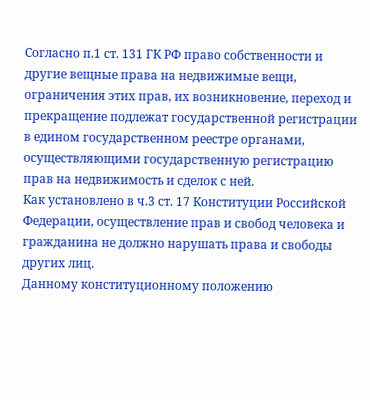Согласно п.1 ст. 131 ГК РФ право собственности и другие вещные права на недвижимые вещи, ограничения этих прав, их возникновение, переход и прекращение подлежат государственной регистрации в едином государственном реестре органами, осуществляющими государственную регистрацию прав на недвижимость и сделок с ней.
Как установлено в ч.3 ст. 17 Конституции Российской Федерации, осуществление прав и свобод человека и гражданина не должно нарушать права и свободы других лиц.
Данному конституционному положению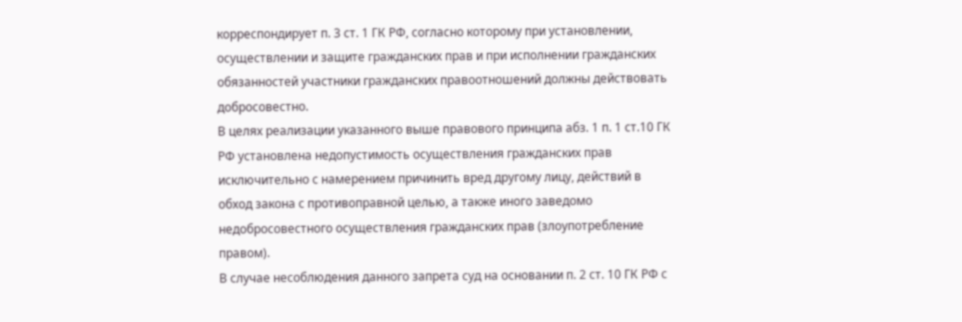корреспондирует п. 3 ст. 1 ГК РФ, согласно которому при установлении, осуществлении и защите гражданских прав и при исполнении гражданских обязанностей участники гражданских правоотношений должны действовать добросовестно.
В целях реализации указанного выше правового принципа абз. 1 п. 1 ст.10 ГК РФ установлена недопустимость осуществления гражданских прав исключительно с намерением причинить вред другому лицу, действий в обход закона с противоправной целью, а также иного заведомо недобросовестного осуществления гражданских прав (злоупотребление правом).
В случае несоблюдения данного запрета суд на основании п. 2 ст. 10 ГК РФ с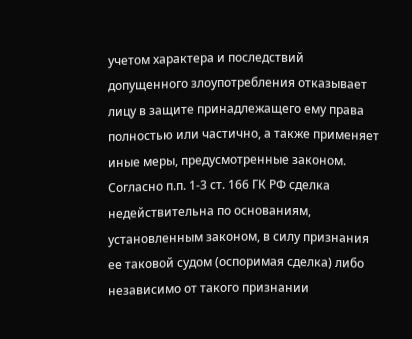учетом характера и последствий допущенного злоупотребления отказывает лицу в защите принадлежащего ему права полностью или частично, а также применяет иные меры, предусмотренные законом.
Согласно п.п. 1-3 ст. 166 ГК РФ сделка недействительна по основаниям, установленным законом, в силу признания ее таковой судом (оспоримая сделка) либо независимо от такого признании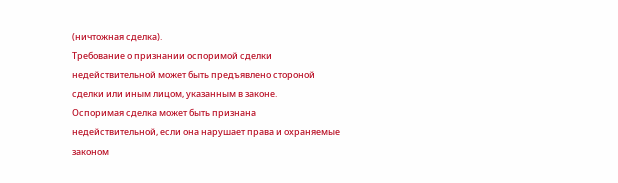(ничтожная сделка).
Требование о признании оспоримой сделки недействительной может быть предъявлено стороной сделки или иным лицом, указанным в законе.
Оспоримая сделка может быть признана недействительной, если она нарушает права и охраняемые законом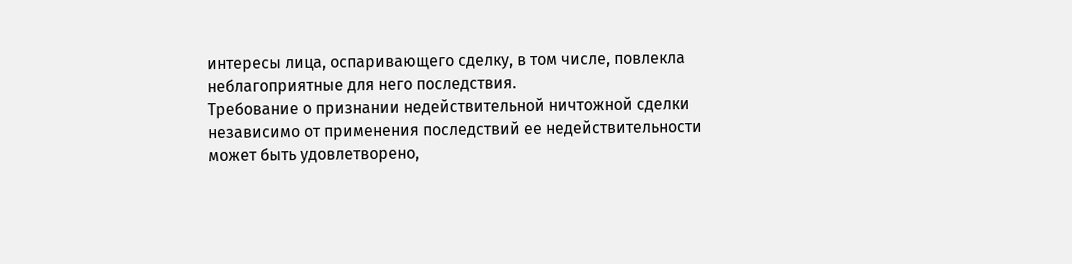интересы лица, оспаривающего сделку, в том числе, повлекла неблагоприятные для него последствия.
Требование о признании недействительной ничтожной сделки независимо от применения последствий ее недействительности может быть удовлетворено,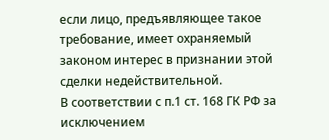если лицо, предъявляющее такое требование, имеет охраняемый законом интерес в признании этой сделки недействительной.
В соответствии с п.1 ст. 168 ГК РФ за исключением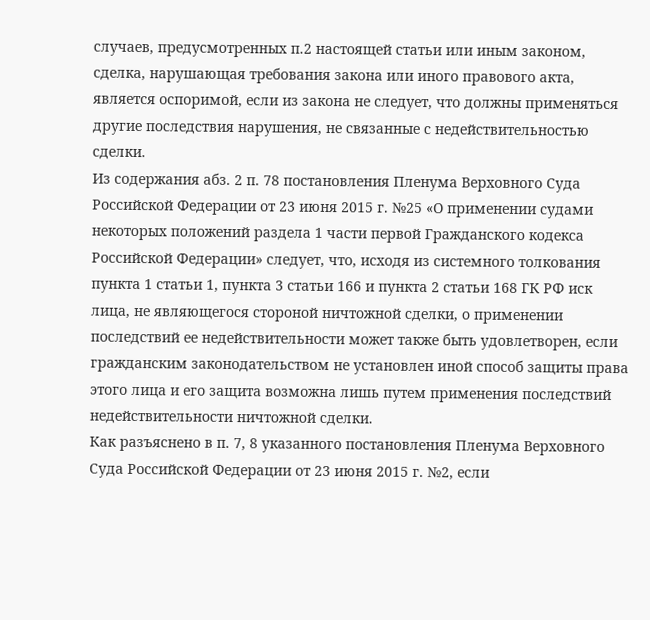случаев, предусмотренных п.2 настоящей статьи или иным законом, сделка, нарушающая требования закона или иного правового акта, является оспоримой, если из закона не следует, что должны применяться другие последствия нарушения, не связанные с недействительностью сделки.
Из содержания абз. 2 п. 78 постановления Пленума Верховного Суда Российской Федерации от 23 июня 2015 г. №25 «О применении судами некоторых положений раздела 1 части первой Гражданского кодекса Российской Федерации» следует, что, исходя из системного толкования пункта 1 статьи 1, пункта 3 статьи 166 и пункта 2 статьи 168 ГК РФ иск лица, не являющегося стороной ничтожной сделки, о применении последствий ее недействительности может также быть удовлетворен, если гражданским законодательством не установлен иной способ защиты права этого лица и его защита возможна лишь путем применения последствий недействительности ничтожной сделки.
Как разъяснено в п. 7, 8 указанного постановления Пленума Верховного Суда Российской Федерации от 23 июня 2015 г. №2, если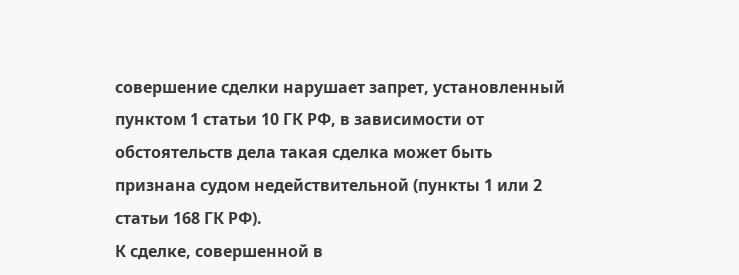совершение сделки нарушает запрет, установленный пунктом 1 статьи 10 ГК РФ, в зависимости от обстоятельств дела такая сделка может быть признана судом недействительной (пункты 1 или 2 статьи 168 ГК РФ).
К сделке, совершенной в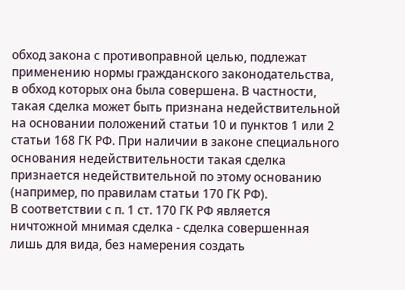обход закона с противоправной целью, подлежат применению нормы гражданского законодательства, в обход которых она была совершена. В частности, такая сделка может быть признана недействительной на основании положений статьи 10 и пунктов 1 или 2 статьи 168 ГК РФ. При наличии в законе специального основания недействительности такая сделка признается недействительной по этому основанию (например, по правилам статьи 170 ГК РФ).
В соответствии с п. 1 ст. 170 ГК РФ является ничтожной мнимая сделка - сделка совершенная лишь для вида, без намерения создать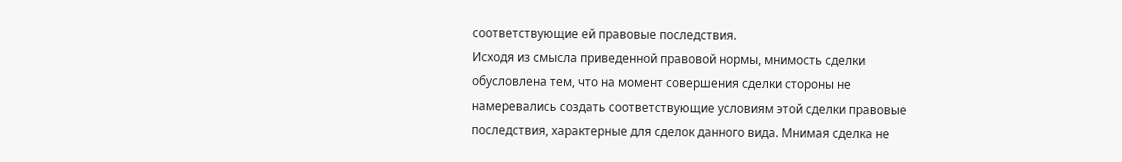соответствующие ей правовые последствия.
Исходя из смысла приведенной правовой нормы, мнимость сделки обусловлена тем, что на момент совершения сделки стороны не намеревались создать соответствующие условиям этой сделки правовые последствия, характерные для сделок данного вида. Мнимая сделка не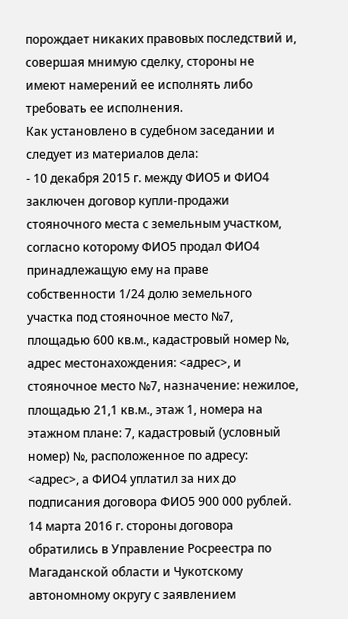порождает никаких правовых последствий и, совершая мнимую сделку, стороны не имеют намерений ее исполнять либо требовать ее исполнения.
Как установлено в судебном заседании и следует из материалов дела:
- 10 декабря 2015 г. между ФИО5 и ФИО4 заключен договор купли-продажи стояночного места с земельным участком, согласно которому ФИО5 продал ФИО4 принадлежащую ему на праве собственности 1/24 долю земельного участка под стояночное место №7, площадью 600 кв.м., кадастровый номер №, адрес местонахождения: <адрес>, и стояночное место №7, назначение: нежилое, площадью 21,1 кв.м., этаж 1, номера на этажном плане: 7, кадастровый (условный номер) №, расположенное по адресу: <адрес>, а ФИО4 уплатил за них до подписания договора ФИО5 900 000 рублей.
14 марта 2016 г. стороны договора обратились в Управление Росреестра по Магаданской области и Чукотскому автономному округу с заявлением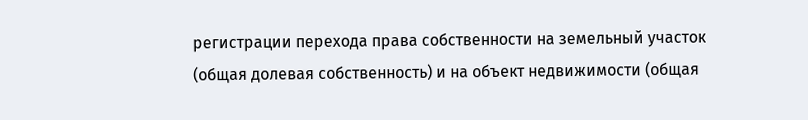регистрации перехода права собственности на земельный участок (общая долевая собственность) и на объект недвижимости (общая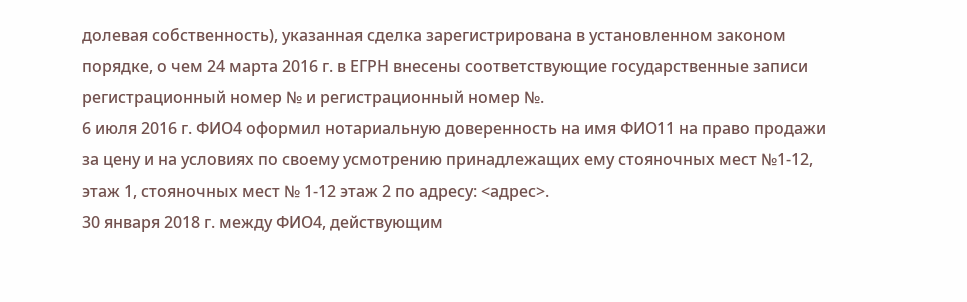долевая собственность), указанная сделка зарегистрирована в установленном законом порядке, о чем 24 марта 2016 г. в ЕГРН внесены соответствующие государственные записи регистрационный номер № и регистрационный номер №.
6 июля 2016 г. ФИО4 оформил нотариальную доверенность на имя ФИО11 на право продажи за цену и на условиях по своему усмотрению принадлежащих ему стояночных мест №1-12, этаж 1, стояночных мест № 1-12 этаж 2 по адресу: <адрес>.
30 января 2018 г. между ФИО4, действующим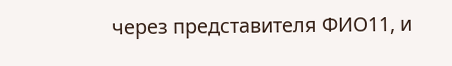через представителя ФИО11, и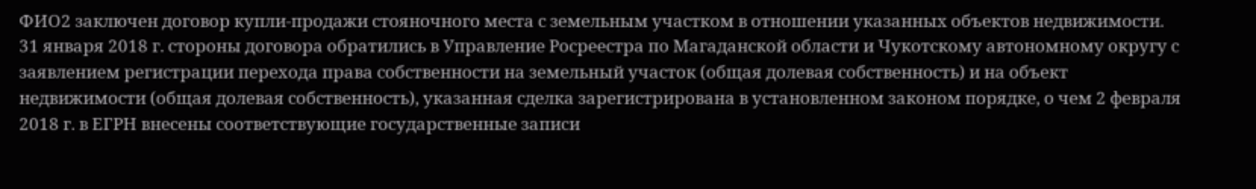ФИО2 заключен договор купли-продажи стояночного места с земельным участком в отношении указанных объектов недвижимости.
31 января 2018 г. стороны договора обратились в Управление Росреестра по Магаданской области и Чукотскому автономному округу с заявлением регистрации перехода права собственности на земельный участок (общая долевая собственность) и на объект недвижимости (общая долевая собственность), указанная сделка зарегистрирована в установленном законом порядке, о чем 2 февраля 2018 г. в ЕГРН внесены соответствующие государственные записи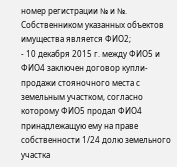номер регистрации № и №. Собственником указанных объектов имущества является ФИО2;
- 10 декабря 2015 г. между ФИО5 и ФИО4 заключен договор купли-продажи стояночного места с земельным участком, согласно которому ФИО5 продал ФИО4 принадлежащую ему на праве собственности 1/24 долю земельного участка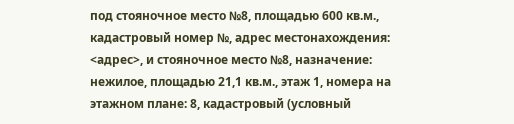под стояночное место №8, площадью 600 кв.м., кадастровый номер №, адрес местонахождения: <адрес>, и стояночное место №8, назначение: нежилое, площадью 21,1 кв.м., этаж 1, номера на этажном плане: 8, кадастровый (условный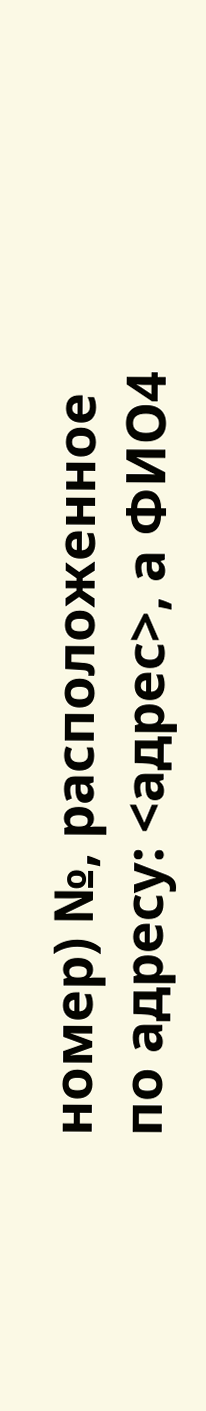номер) №, расположенное по адресу: <адрес>, а ФИО4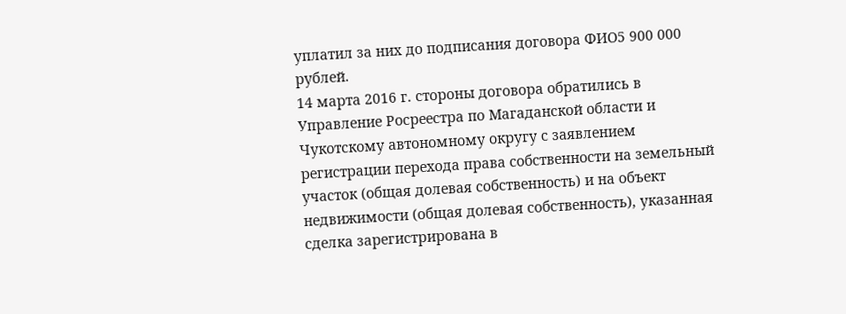уплатил за них до подписания договора ФИО5 900 000 рублей.
14 марта 2016 г. стороны договора обратились в Управление Росреестра по Магаданской области и Чукотскому автономному округу с заявлением регистрации перехода права собственности на земельный участок (общая долевая собственность) и на объект недвижимости (общая долевая собственность), указанная сделка зарегистрирована в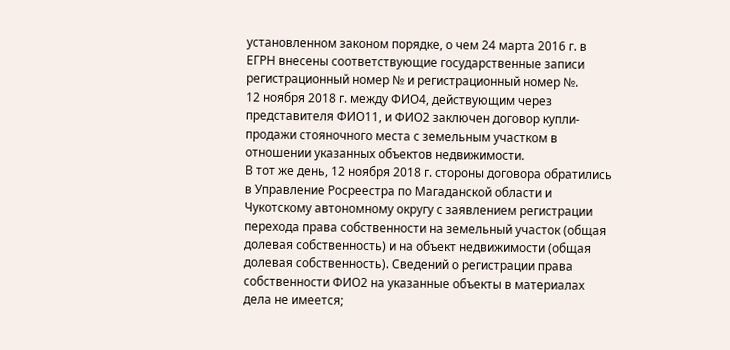установленном законом порядке, о чем 24 марта 2016 г. в ЕГРН внесены соответствующие государственные записи регистрационный номер № и регистрационный номер №.
12 ноября 2018 г. между ФИО4, действующим через представителя ФИО11, и ФИО2 заключен договор купли-продажи стояночного места с земельным участком в отношении указанных объектов недвижимости.
В тот же день, 12 ноября 2018 г. стороны договора обратились в Управление Росреестра по Магаданской области и Чукотскому автономному округу с заявлением регистрации перехода права собственности на земельный участок (общая долевая собственность) и на объект недвижимости (общая долевая собственность). Сведений о регистрации права собственности ФИО2 на указанные объекты в материалах дела не имеется;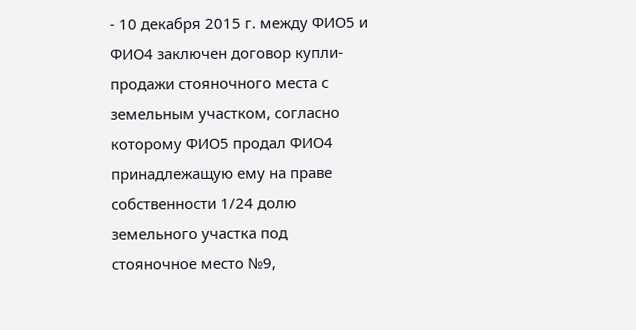- 10 декабря 2015 г. между ФИО5 и ФИО4 заключен договор купли-продажи стояночного места с земельным участком, согласно которому ФИО5 продал ФИО4 принадлежащую ему на праве собственности 1/24 долю земельного участка под стояночное место №9,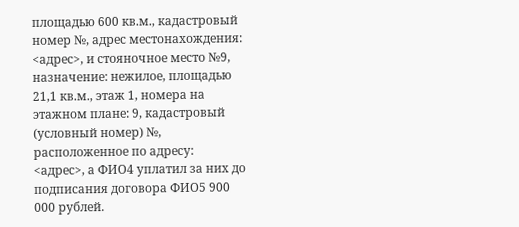площадью 600 кв.м., кадастровый номер №, адрес местонахождения: <адрес>, и стояночное место №9, назначение: нежилое, площадью 21,1 кв.м., этаж 1, номера на этажном плане: 9, кадастровый (условный номер) №, расположенное по адресу: <адрес>, а ФИО4 уплатил за них до подписания договора ФИО5 900 000 рублей.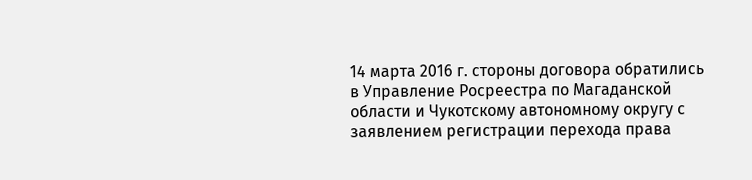14 марта 2016 г. стороны договора обратились в Управление Росреестра по Магаданской области и Чукотскому автономному округу с заявлением регистрации перехода права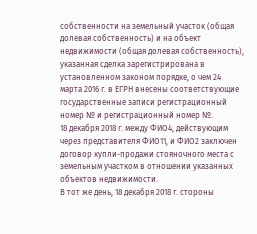собственности на земельный участок (общая долевая собственность) и на объект недвижимости (общая долевая собственность), указанная сделка зарегистрирована в установленном законом порядке, о чем 24 марта 2016 г. в ЕГРН внесены соответствующие государственные записи регистрационный номер № и регистрационный номер №.
18 декабря 2018 г. между ФИО4, действующим через представителя ФИО11, и ФИО2 заключен договор купли-продажи стояночного места с земельным участком в отношении указанных объектов недвижимости.
В тот же день, 18 декабря 2018 г. стороны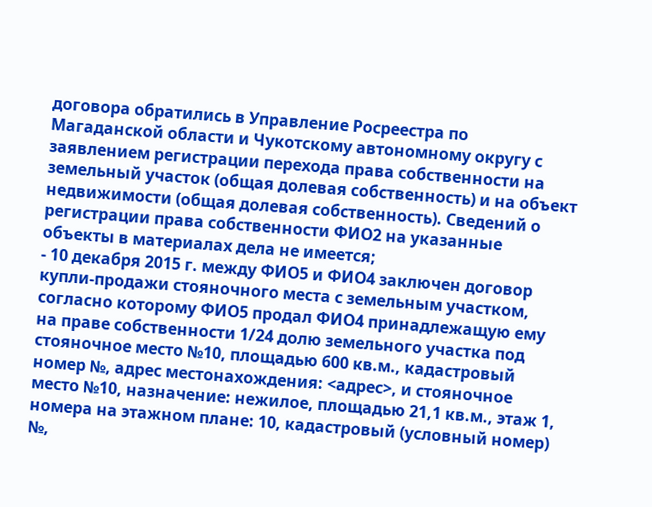договора обратились в Управление Росреестра по Магаданской области и Чукотскому автономному округу с заявлением регистрации перехода права собственности на земельный участок (общая долевая собственность) и на объект недвижимости (общая долевая собственность). Сведений о регистрации права собственности ФИО2 на указанные объекты в материалах дела не имеется;
- 10 декабря 2015 г. между ФИО5 и ФИО4 заключен договор купли-продажи стояночного места с земельным участком, согласно которому ФИО5 продал ФИО4 принадлежащую ему на праве собственности 1/24 долю земельного участка под стояночное место №10, площадью 600 кв.м., кадастровый номер №, адрес местонахождения: <адрес>, и стояночное место №10, назначение: нежилое, площадью 21,1 кв.м., этаж 1, номера на этажном плане: 10, кадастровый (условный номер) №,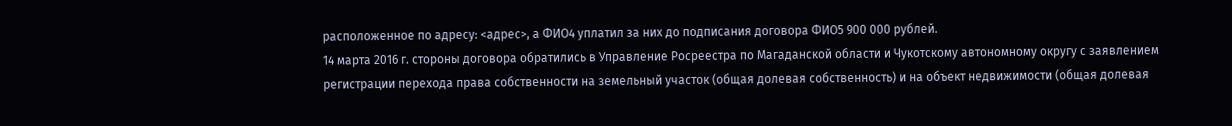расположенное по адресу: <адрес>, а ФИО4 уплатил за них до подписания договора ФИО5 900 000 рублей.
14 марта 2016 г. стороны договора обратились в Управление Росреестра по Магаданской области и Чукотскому автономному округу с заявлением регистрации перехода права собственности на земельный участок (общая долевая собственность) и на объект недвижимости (общая долевая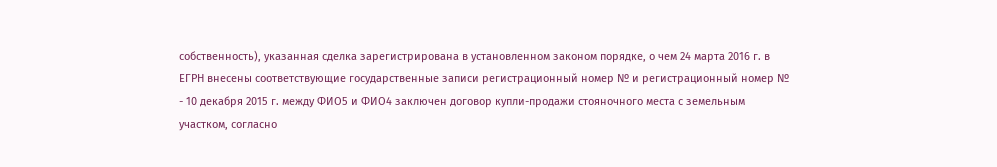собственность), указанная сделка зарегистрирована в установленном законом порядке, о чем 24 марта 2016 г. в ЕГРН внесены соответствующие государственные записи регистрационный номер № и регистрационный номер №
- 10 декабря 2015 г. между ФИО5 и ФИО4 заключен договор купли-продажи стояночного места с земельным участком, согласно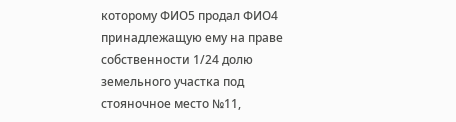которому ФИО5 продал ФИО4 принадлежащую ему на праве собственности 1/24 долю земельного участка под стояночное место №11,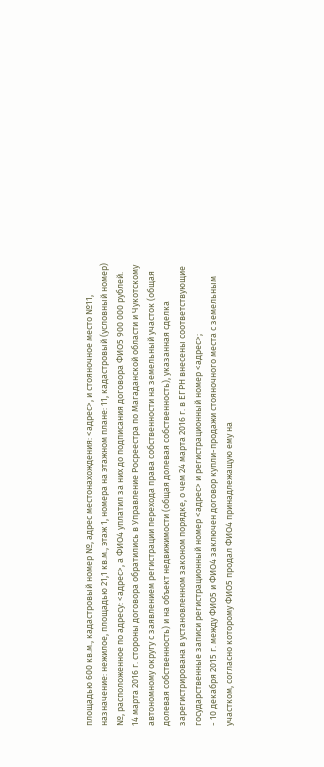площадью 600 кв.м., кадастровый номер №, адрес местонахождения: <адрес>, и стояночное место №11, назначение: нежилое, площадью 21,1 кв.м., этаж 1, номера на этажном плане: 11, кадастровый (условный номер) №, расположенное по адресу: <адрес>, а ФИО4 уплатил за них до подписания договора ФИО5 900 000 рублей.
14 марта 2016 г. стороны договора обратились в Управление Росреестра по Магаданской области и Чукотскому автономному округу с заявлением регистрации перехода права собственности на земельный участок (общая долевая собственность) и на объект недвижимости (общая долевая собственность), указанная сделка зарегистрирована в установленном законом порядке, о чем 24 марта 2016 г. в ЕГРН внесены соответствующие государственные записи регистрационный номер <адрес> и регистрационный номер <адрес>;
- 10 декабря 2015 г. между ФИО5 и ФИО4 заключен договор купли-продажи стояночного места с земельным участком, согласно которому ФИО5 продал ФИО4 принадлежащую ему на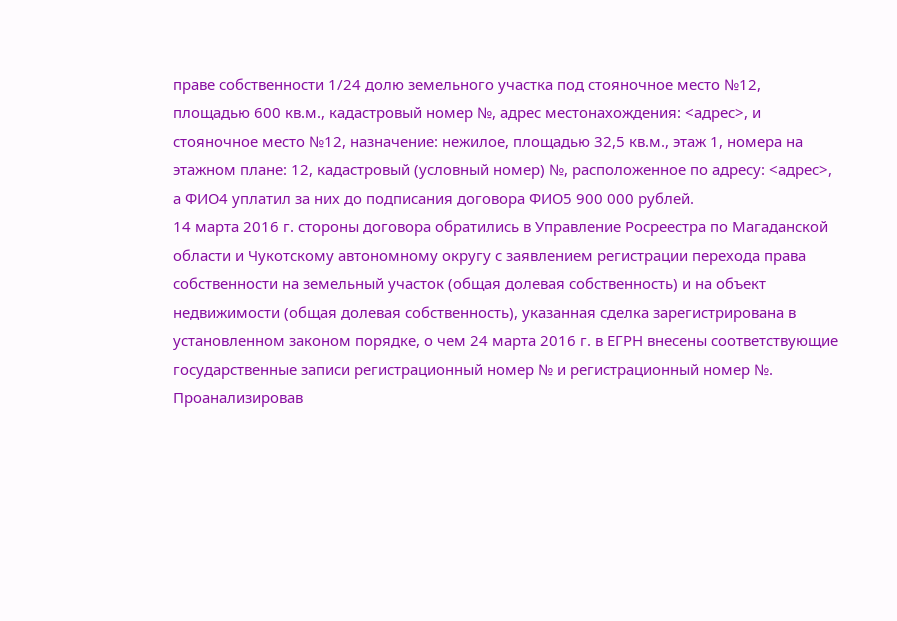праве собственности 1/24 долю земельного участка под стояночное место №12, площадью 600 кв.м., кадастровый номер №, адрес местонахождения: <адрес>, и стояночное место №12, назначение: нежилое, площадью 32,5 кв.м., этаж 1, номера на этажном плане: 12, кадастровый (условный номер) №, расположенное по адресу: <адрес>, а ФИО4 уплатил за них до подписания договора ФИО5 900 000 рублей.
14 марта 2016 г. стороны договора обратились в Управление Росреестра по Магаданской области и Чукотскому автономному округу с заявлением регистрации перехода права собственности на земельный участок (общая долевая собственность) и на объект недвижимости (общая долевая собственность), указанная сделка зарегистрирована в установленном законом порядке, о чем 24 марта 2016 г. в ЕГРН внесены соответствующие государственные записи регистрационный номер № и регистрационный номер №.
Проанализировав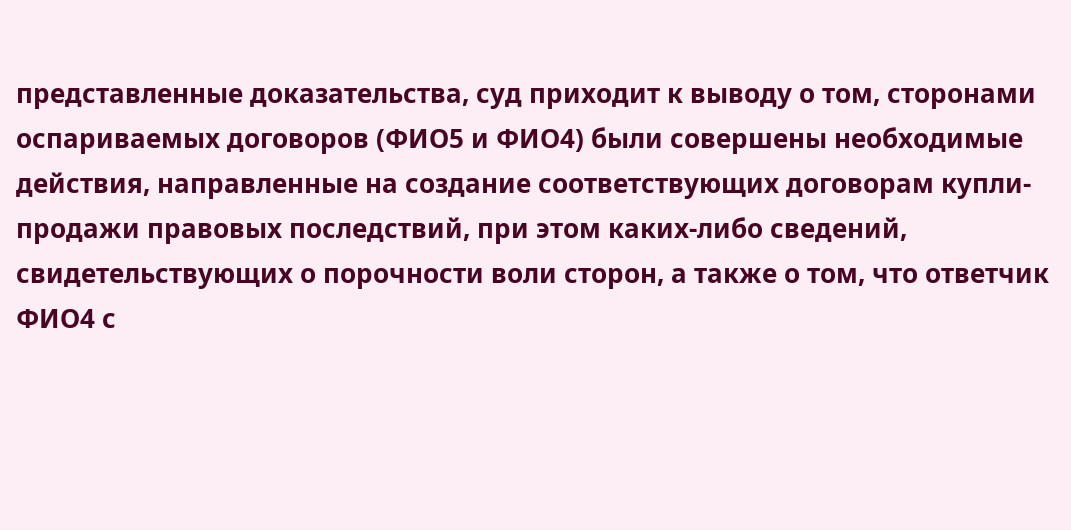представленные доказательства, суд приходит к выводу о том, сторонами оспариваемых договоров (ФИО5 и ФИО4) были совершены необходимые действия, направленные на создание соответствующих договорам купли-продажи правовых последствий, при этом каких-либо сведений, свидетельствующих о порочности воли сторон, а также о том, что ответчик ФИО4 с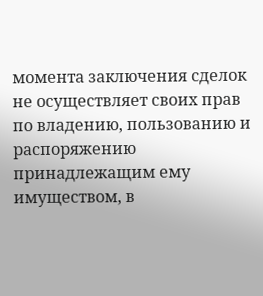момента заключения сделок не осуществляет своих прав по владению, пользованию и распоряжению принадлежащим ему имуществом, в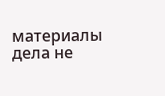материалы дела не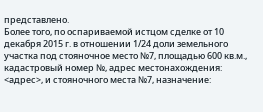представлено.
Более того, по оспариваемой истцом сделке от 10 декабря 2015 г. в отношении 1/24 доли земельного участка под стояночное место №7, площадью 600 кв.м., кадастровый номер №, адрес местонахождения: <адрес>, и стояночного места №7, назначение: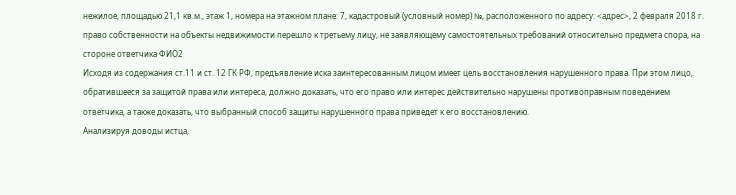нежилое, площадью 21,1 кв.м., этаж 1, номера на этажном плане: 7, кадастровый (условный номер) №, расположенного по адресу: <адрес>, 2 февраля 2018 г. право собственности на объекты недвижимости перешло к третьему лицу, не заявляющему самостоятельных требований относительно предмета спора, на стороне ответчика ФИО2
Исходя из содержания ст.11 и ст. 12 ГК РФ, предъявление иска заинтересованным лицом имеет цель восстановления нарушенного права. При этом лицо, обратившееся за защитой права или интереса, должно доказать, что его право или интерес действительно нарушены противоправным поведением ответчика, а также доказать, что выбранный способ защиты нарушенного права приведет к его восстановлению.
Анализируя доводы истца,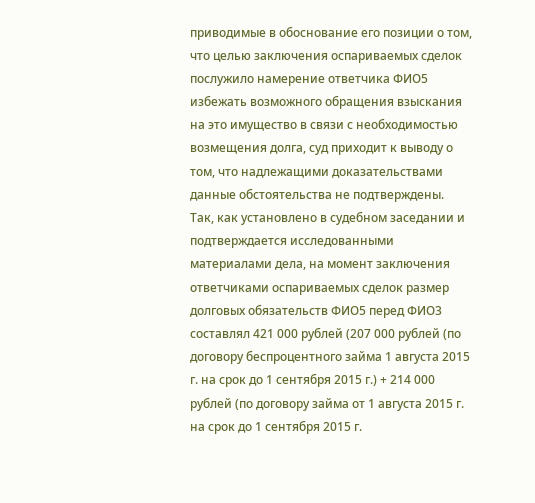приводимые в обоснование его позиции о том, что целью заключения оспариваемых сделок послужило намерение ответчика ФИО5 избежать возможного обращения взыскания на это имущество в связи с необходимостью возмещения долга, суд приходит к выводу о том, что надлежащими доказательствами данные обстоятельства не подтверждены.
Так, как установлено в судебном заседании и подтверждается исследованными материалами дела, на момент заключения ответчиками оспариваемых сделок размер долговых обязательств ФИО5 перед ФИО3 составлял 421 000 рублей (207 000 рублей (по договору беспроцентного займа 1 августа 2015 г. на срок до 1 сентября 2015 г.) + 214 000 рублей (по договору займа от 1 августа 2015 г. на срок до 1 сентября 2015 г.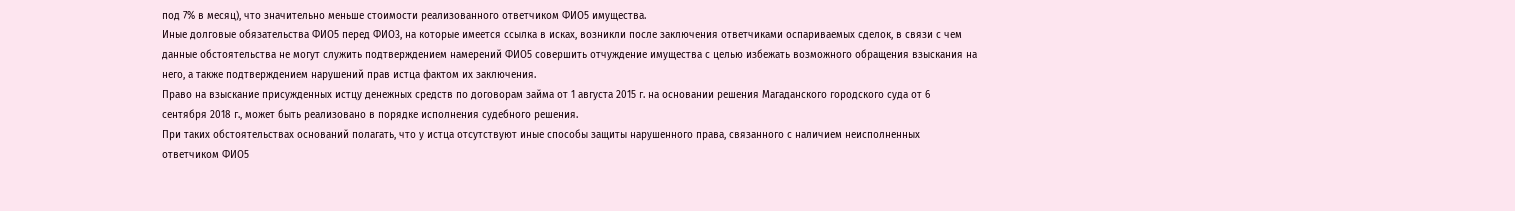под 7% в месяц), что значительно меньше стоимости реализованного ответчиком ФИО5 имущества.
Иные долговые обязательства ФИО5 перед ФИО3, на которые имеется ссылка в исках, возникли после заключения ответчиками оспариваемых сделок, в связи с чем данные обстоятельства не могут служить подтверждением намерений ФИО5 совершить отчуждение имущества с целью избежать возможного обращения взыскания на него, а также подтверждением нарушений прав истца фактом их заключения.
Право на взыскание присужденных истцу денежных средств по договорам займа от 1 августа 2015 г. на основании решения Магаданского городского суда от 6 сентября 2018 г., может быть реализовано в порядке исполнения судебного решения.
При таких обстоятельствах оснований полагать, что у истца отсутствуют иные способы защиты нарушенного права, связанного с наличием неисполненных ответчиком ФИО5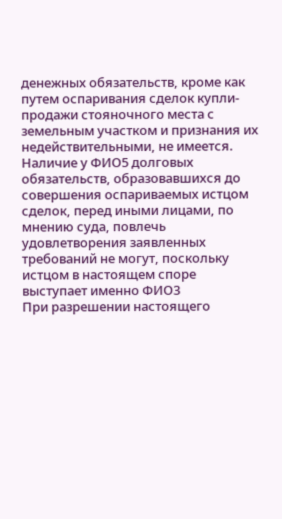денежных обязательств, кроме как путем оспаривания сделок купли-продажи стояночного места с земельным участком и признания их недействительными, не имеется.
Наличие у ФИО5 долговых обязательств, образовавшихся до совершения оспариваемых истцом сделок, перед иными лицами, по мнению суда, повлечь удовлетворения заявленных требований не могут, поскольку истцом в настоящем споре выступает именно ФИО3
При разрешении настоящего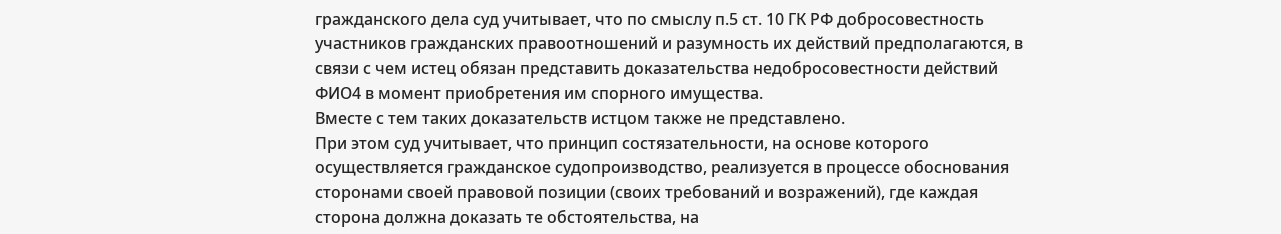гражданского дела суд учитывает, что по смыслу п.5 ст. 10 ГК РФ добросовестность участников гражданских правоотношений и разумность их действий предполагаются, в связи с чем истец обязан представить доказательства недобросовестности действий ФИО4 в момент приобретения им спорного имущества.
Вместе с тем таких доказательств истцом также не представлено.
При этом суд учитывает, что принцип состязательности, на основе которого осуществляется гражданское судопроизводство, реализуется в процессе обоснования сторонами своей правовой позиции (своих требований и возражений), где каждая сторона должна доказать те обстоятельства, на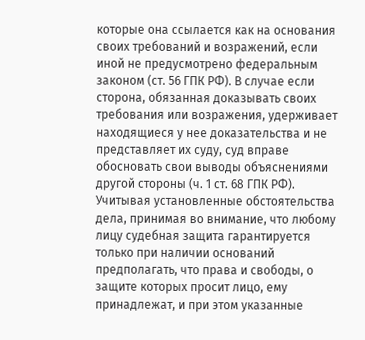которые она ссылается как на основания своих требований и возражений, если иной не предусмотрено федеральным законом (ст. 56 ГПК РФ). В случае если сторона, обязанная доказывать своих требования или возражения, удерживает находящиеся у нее доказательства и не представляет их суду, суд вправе обосновать свои выводы объяснениями другой стороны (ч. 1 ст. 68 ГПК РФ).
Учитывая установленные обстоятельства дела, принимая во внимание, что любому лицу судебная защита гарантируется только при наличии оснований предполагать, что права и свободы, о защите которых просит лицо, ему принадлежат, и при этом указанные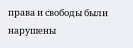права и свободы были нарушены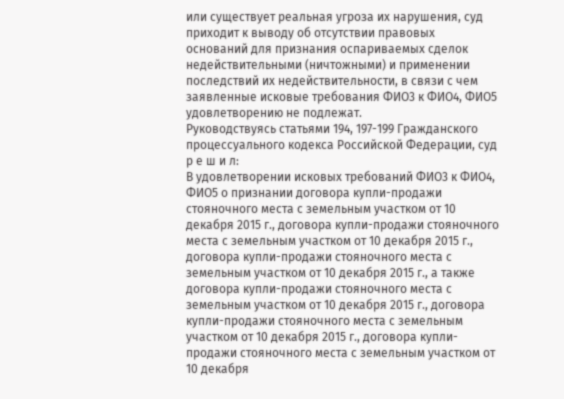или существует реальная угроза их нарушения, суд приходит к выводу об отсутствии правовых оснований для признания оспариваемых сделок недействительными (ничтожными) и применении последствий их недействительности, в связи с чем заявленные исковые требования ФИО3 к ФИО4, ФИО5 удовлетворению не подлежат.
Руководствуясь статьями 194, 197-199 Гражданского процессуального кодекса Российской Федерации, суд
р е ш и л:
В удовлетворении исковых требований ФИО3 к ФИО4, ФИО5 о признании договора купли-продажи стояночного места с земельным участком от 10 декабря 2015 г., договора купли-продажи стояночного места с земельным участком от 10 декабря 2015 г., договора купли-продажи стояночного места с земельным участком от 10 декабря 2015 г., а также договора купли-продажи стояночного места с земельным участком от 10 декабря 2015 г., договора купли-продажи стояночного места с земельным участком от 10 декабря 2015 г., договора купли-продажи стояночного места с земельным участком от 10 декабря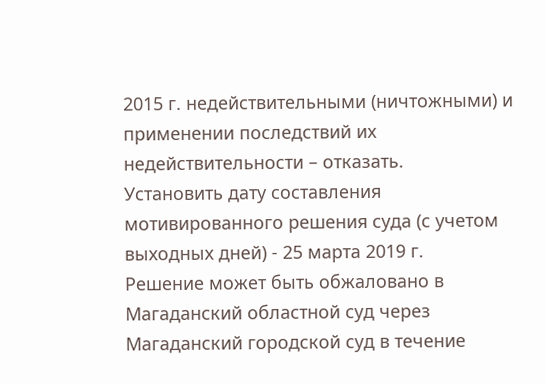2015 г. недействительными (ничтожными) и применении последствий их недействительности – отказать.
Установить дату составления мотивированного решения суда (с учетом выходных дней) - 25 марта 2019 г.
Решение может быть обжаловано в Магаданский областной суд через Магаданский городской суд в течение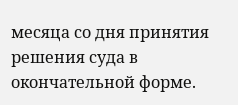месяца со дня принятия решения суда в окончательной форме.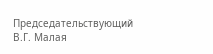Председательствующий В.Г. Малая